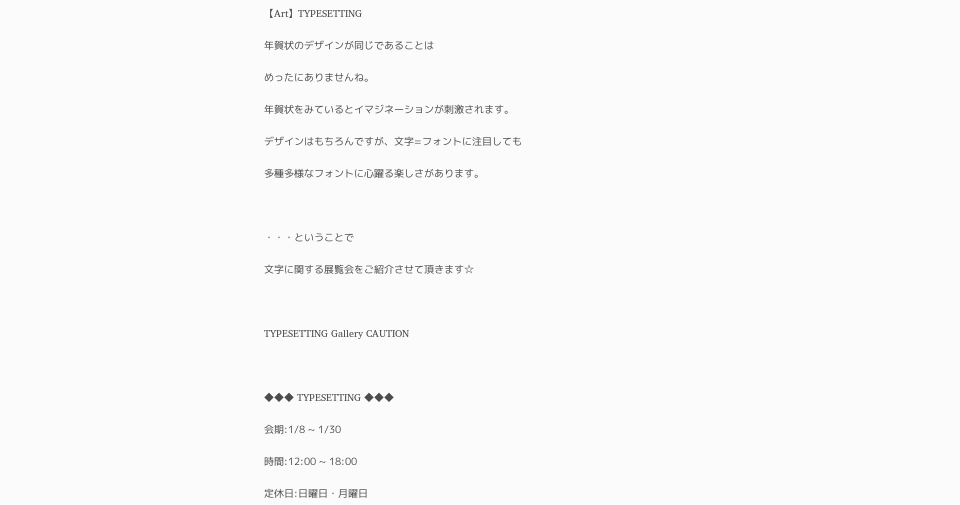【Art】TYPESETTING

年賀状のデザインが同じであることは

めったにありませんね。

年賀状をみているとイマジネーションが刺激されます。

デザインはもちろんですが、文字=フォントに注目しても

多種多様なフォントに心躍る楽しさがあります。



・・・ということで

文字に関する展覧会をご紹介させて頂きます☆



TYPESETTING Gallery CAUTION



◆◆◆ TYPESETTING ◆◆◆

会期:1/8 ~ 1/30

時間:12:00 ~ 18:00

定休日:日曜日・月曜日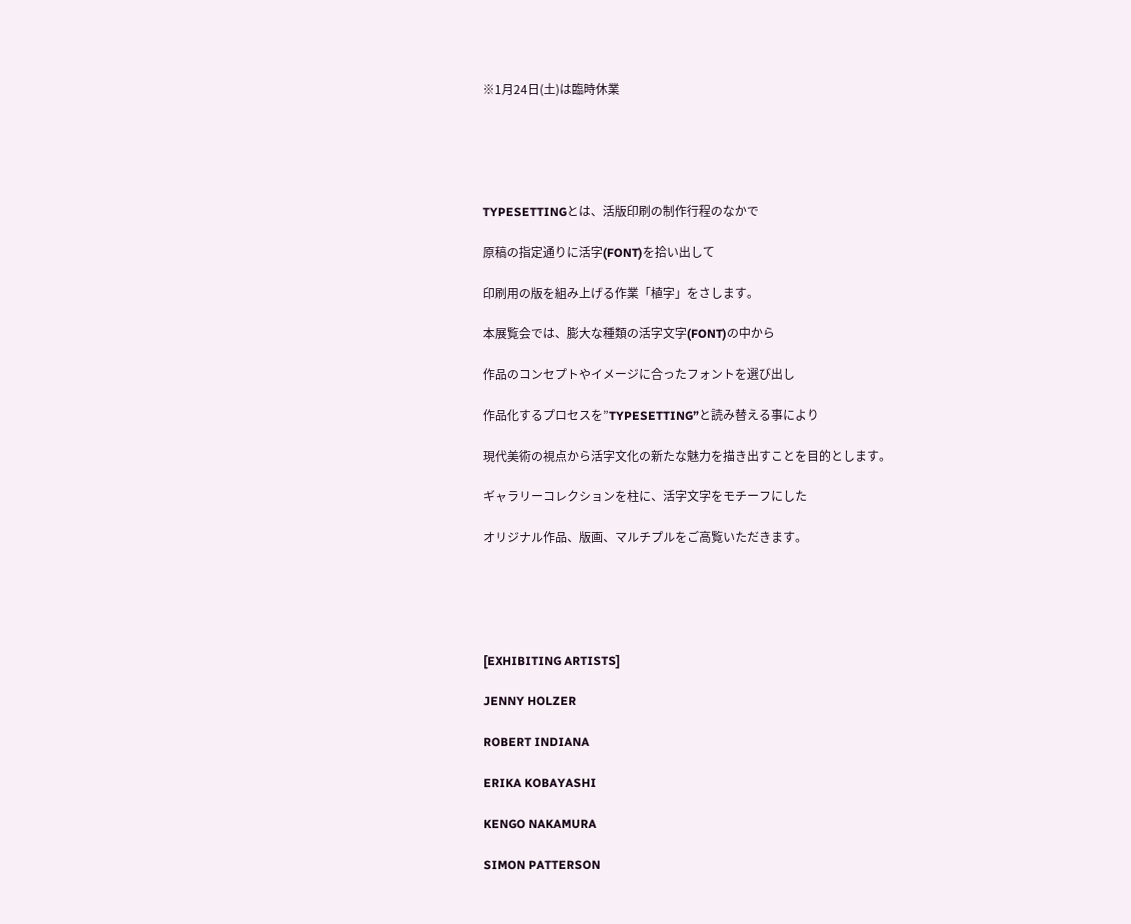※1月24日(土)は臨時休業





TYPESETTINGとは、活版印刷の制作行程のなかで

原稿の指定通りに活字(FONT)を拾い出して

印刷用の版を組み上げる作業「植字」をさします。

本展覧会では、膨大な種類の活字文字(FONT)の中から

作品のコンセプトやイメージに合ったフォントを選び出し

作品化するプロセスを”TYPESETTING”と読み替える事により

現代美術の視点から活字文化の新たな魅力を描き出すことを目的とします。

ギャラリーコレクションを柱に、活字文字をモチーフにした

オリジナル作品、版画、マルチプルをご高覧いただきます。





[EXHIBITING ARTISTS]

JENNY HOLZER

ROBERT INDIANA

ERIKA KOBAYASHI

KENGO NAKAMURA

SIMON PATTERSON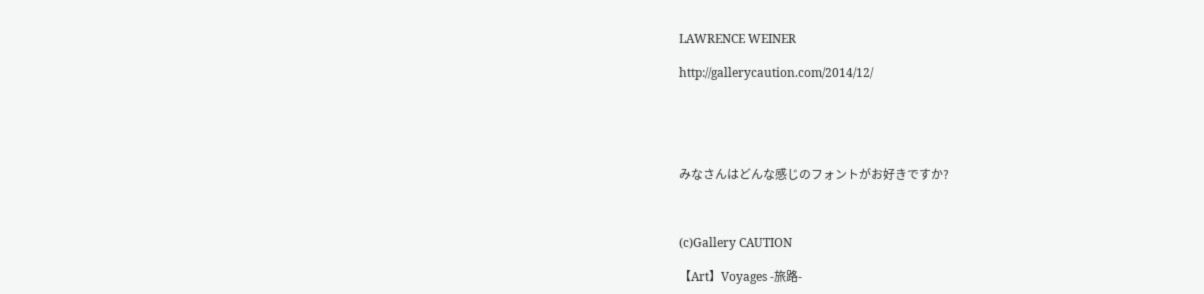LAWRENCE WEINER

http://gallerycaution.com/2014/12/





みなさんはどんな感じのフォントがお好きですか?



(c)Gallery CAUTION

【Art】Voyages -旅路-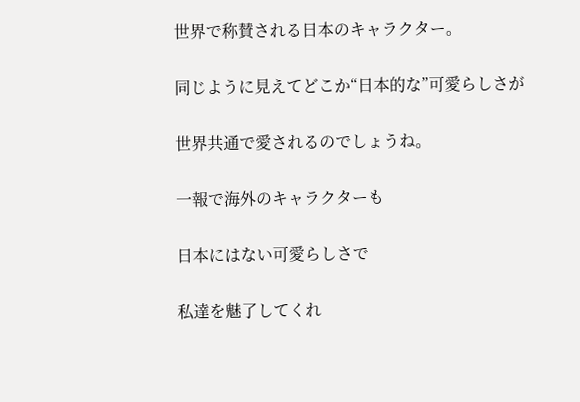世界で称賛される日本のキャラクター。

同じように見えてどこか“日本的な”可愛らしさが

世界共通で愛されるのでしょうね。

一報で海外のキャラクターも

日本にはない可愛らしさで

私達を魅了してくれ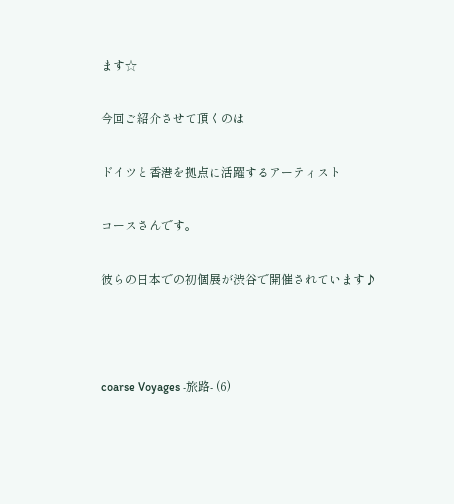ます☆

今回ご紹介させて頂くのは

ドイツと香港を拠点に活躍するアーティスト

コースさんです。

彼らの日本での初個展が渋谷で開催されています♪



coarse Voyages -旅路- (6)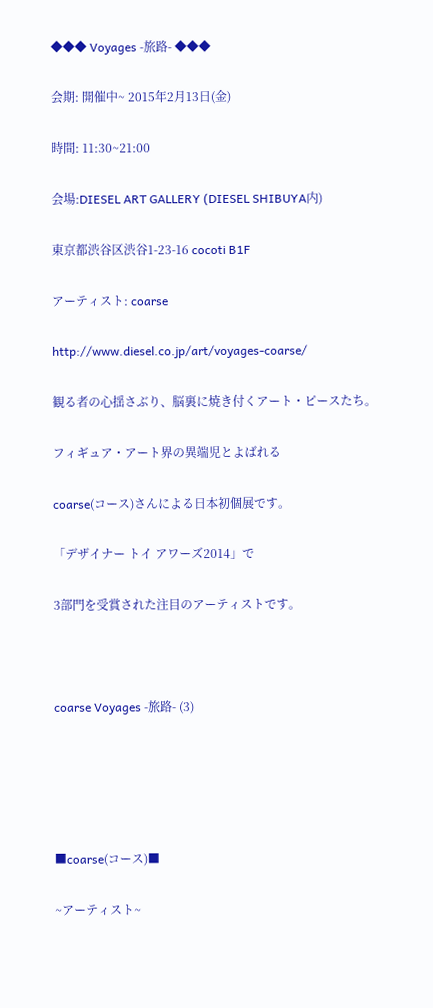◆◆◆ Voyages -旅路- ◆◆◆

会期: 開催中~ 2015年2月13日(金)

時間: 11:30~21:00

会場:DIESEL ART GALLERY (DIESEL SHIBUYA内)

東京都渋谷区渋谷1-23-16 cocoti B1F

アーティスト: coarse

http://www.diesel.co.jp/art/voyages-coarse/

観る者の心揺さぶり、脳裏に焼き付くアート・ピースたち。

フィギュア・アート界の異端児とよばれる

coarse(コース)さんによる日本初個展です。

「デザイナー トイ アワーズ2014」で

3部門を受賞された注目のアーティストです。



coarse Voyages -旅路- (3)





■coarse(コース)■

~アーティスト~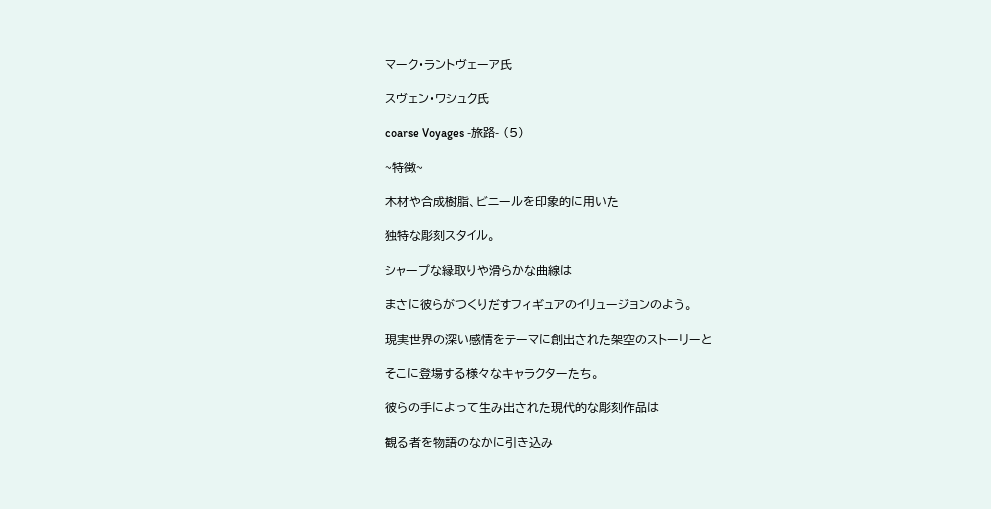マーク・ラントヴェーア氏

スヴェン・ワシュク氏

coarse Voyages -旅路- (5)

~特徴~

木材や合成樹脂、ビニールを印象的に用いた

独特な彫刻スタイル。

シャープな縁取りや滑らかな曲線は

まさに彼らがつくりだすフィギュアのイリュージョンのよう。

現実世界の深い感情をテーマに創出された架空のストーリーと

そこに登場する様々なキャラクターたち。

彼らの手によって生み出された現代的な彫刻作品は

観る者を物語のなかに引き込み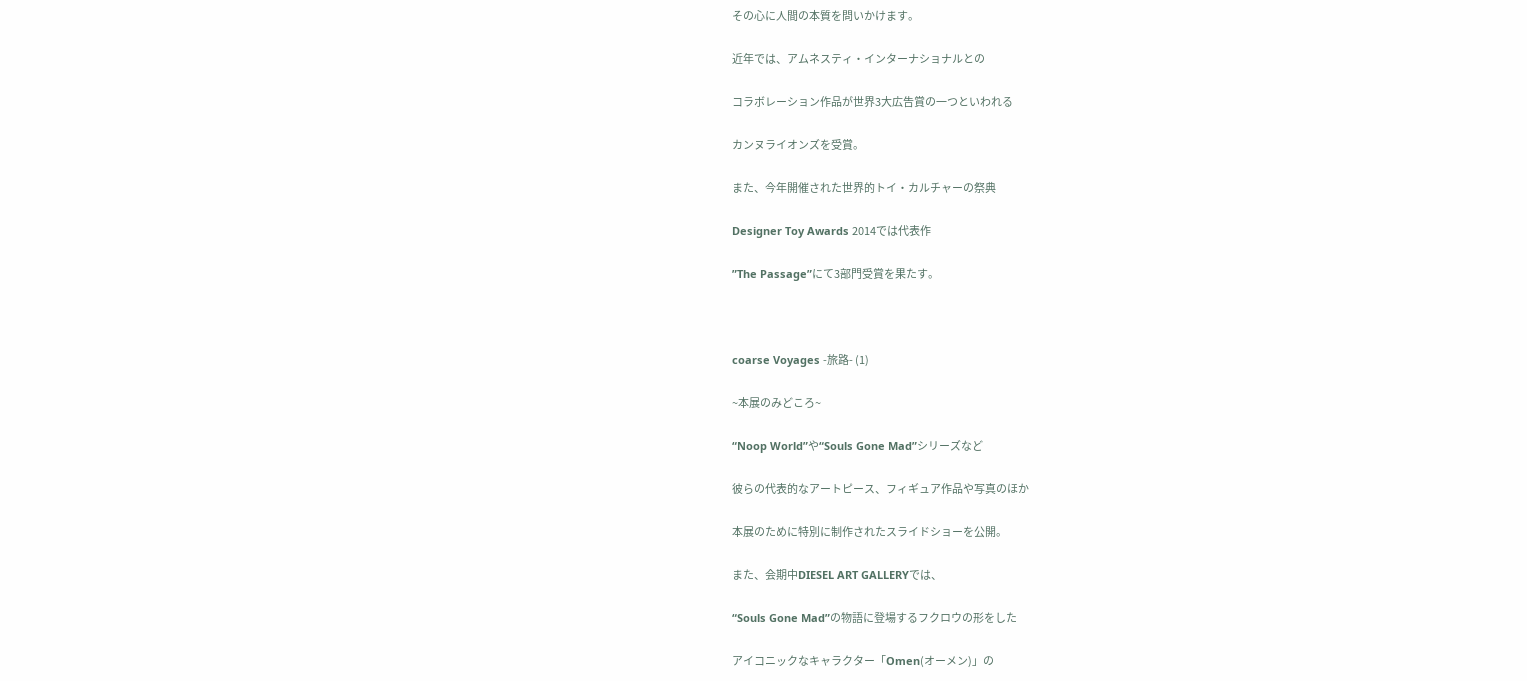その心に人間の本質を問いかけます。

近年では、アムネスティ・インターナショナルとの

コラボレーション作品が世界3大広告賞の一つといわれる

カンヌライオンズを受賞。

また、今年開催された世界的トイ・カルチャーの祭典

Designer Toy Awards 2014では代表作

”The Passage”にて3部門受賞を果たす。



coarse Voyages -旅路- (1)

~本展のみどころ~

“Noop World”や“Souls Gone Mad”シリーズなど

彼らの代表的なアートピース、フィギュア作品や写真のほか

本展のために特別に制作されたスライドショーを公開。

また、会期中DIESEL ART GALLERYでは、

“Souls Gone Mad”の物語に登場するフクロウの形をした

アイコニックなキャラクター「Omen(オーメン)」の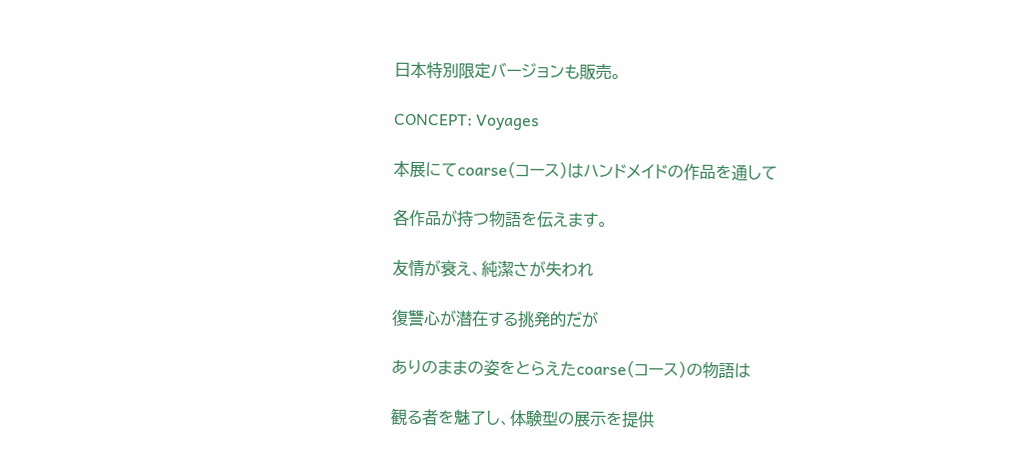日本特別限定バージョンも販売。

CONCEPT: Voyages

本展にてcoarse(コース)はハンドメイドの作品を通して

各作品が持つ物語を伝えます。

友情が衰え、純潔さが失われ

復讐心が潜在する挑発的だが

ありのままの姿をとらえたcoarse(コース)の物語は

観る者を魅了し、体験型の展示を提供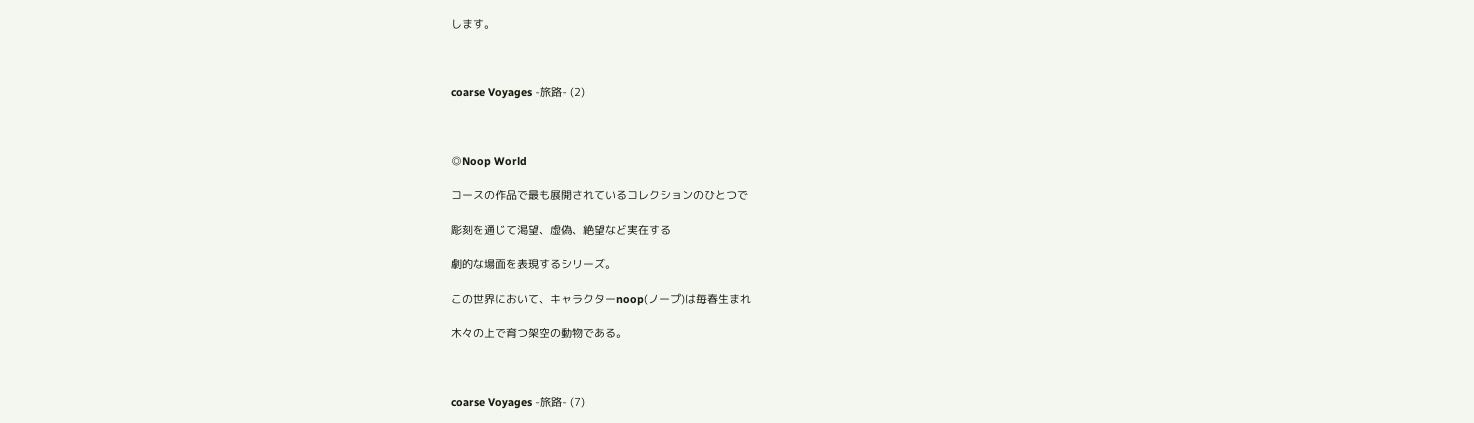します。



coarse Voyages -旅路- (2)



◎Noop World

コースの作品で最も展開されているコレクションのひとつで

彫刻を通じて渇望、虚偽、絶望など実在する

劇的な場面を表現するシリーズ。

この世界において、キャラクターnoop(ノープ)は毎春生まれ

木々の上で育つ架空の動物である。



coarse Voyages -旅路- (7)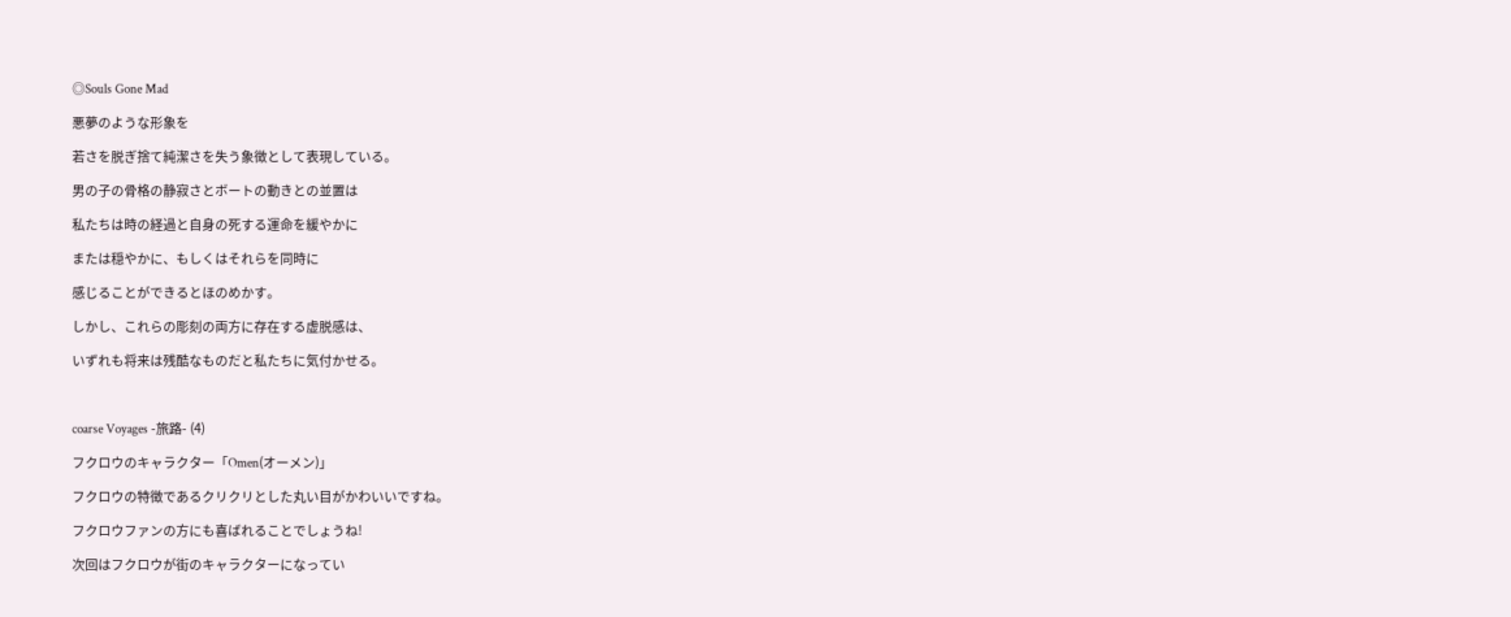◎Souls Gone Mad

悪夢のような形象を

若さを脱ぎ捨て純潔さを失う象徴として表現している。

男の子の骨格の静寂さとボートの動きとの並置は

私たちは時の経過と自身の死する運命を緩やかに

または穏やかに、もしくはそれらを同時に

感じることができるとほのめかす。

しかし、これらの彫刻の両方に存在する虚脱感は、

いずれも将来は残酷なものだと私たちに気付かせる。



coarse Voyages -旅路- (4)

フクロウのキャラクター「Omen(オーメン)」

フクロウの特徴であるクリクリとした丸い目がかわいいですね。

フクロウファンの方にも喜ばれることでしょうね!

次回はフクロウが街のキャラクターになってい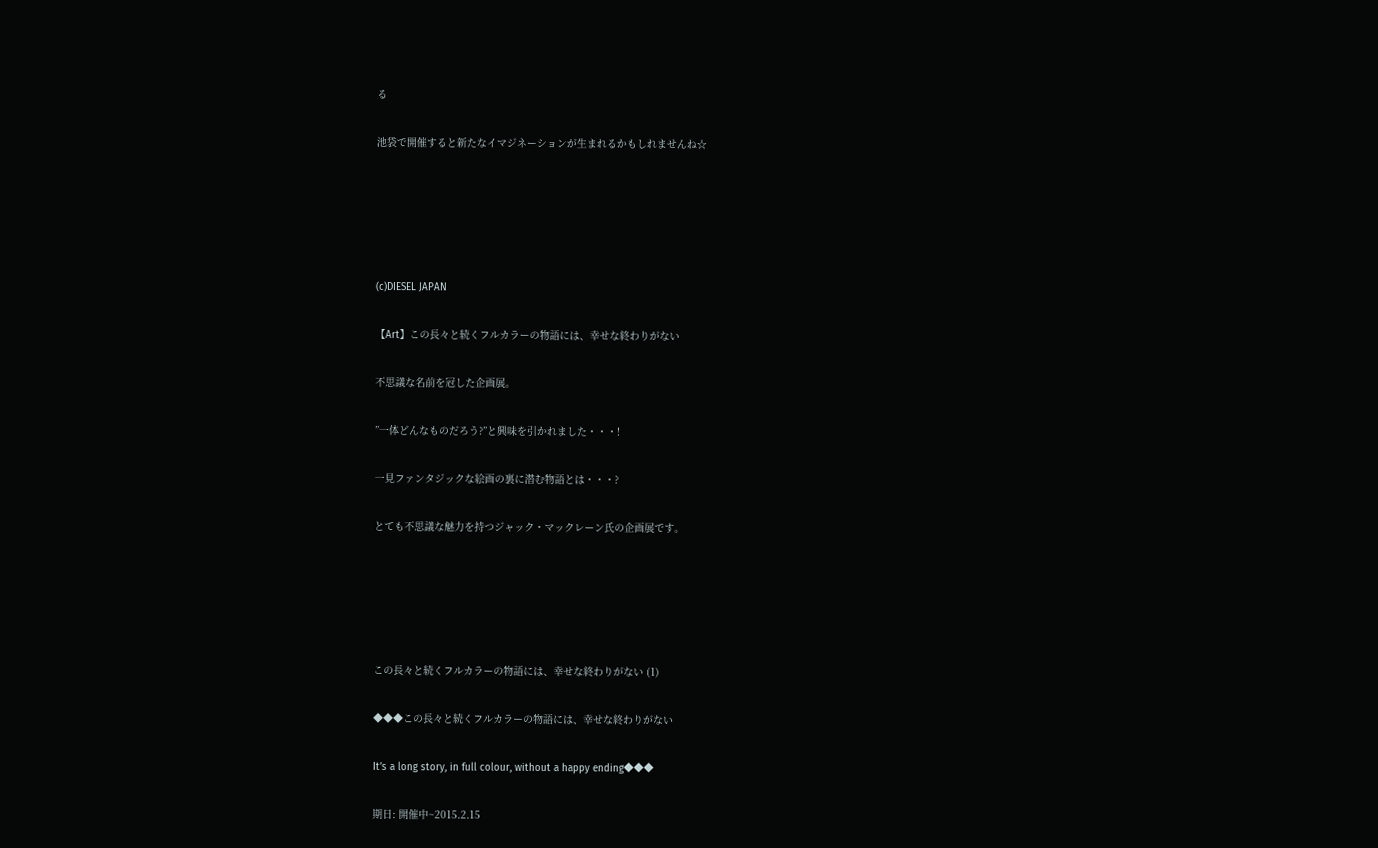る

池袋で開催すると新たなイマジネーションが生まれるかもしれませんね☆





(c)DIESEL JAPAN

【Art】この長々と続くフルカラーの物語には、幸せな終わりがない

不思議な名前を冠した企画展。

”一体どんなものだろう?”と興味を引かれました・・・!

一見ファンタジックな絵画の裏に潜む物語とは・・・?

とても不思議な魅力を持つジャック・マックレーン氏の企画展です。





この長々と続くフルカラーの物語には、幸せな終わりがない (1)

◆◆◆この長々と続くフルカラーの物語には、幸せな終わりがない

It’s a long story, in full colour, without a happy ending◆◆◆

期日: 開催中~2015.2.15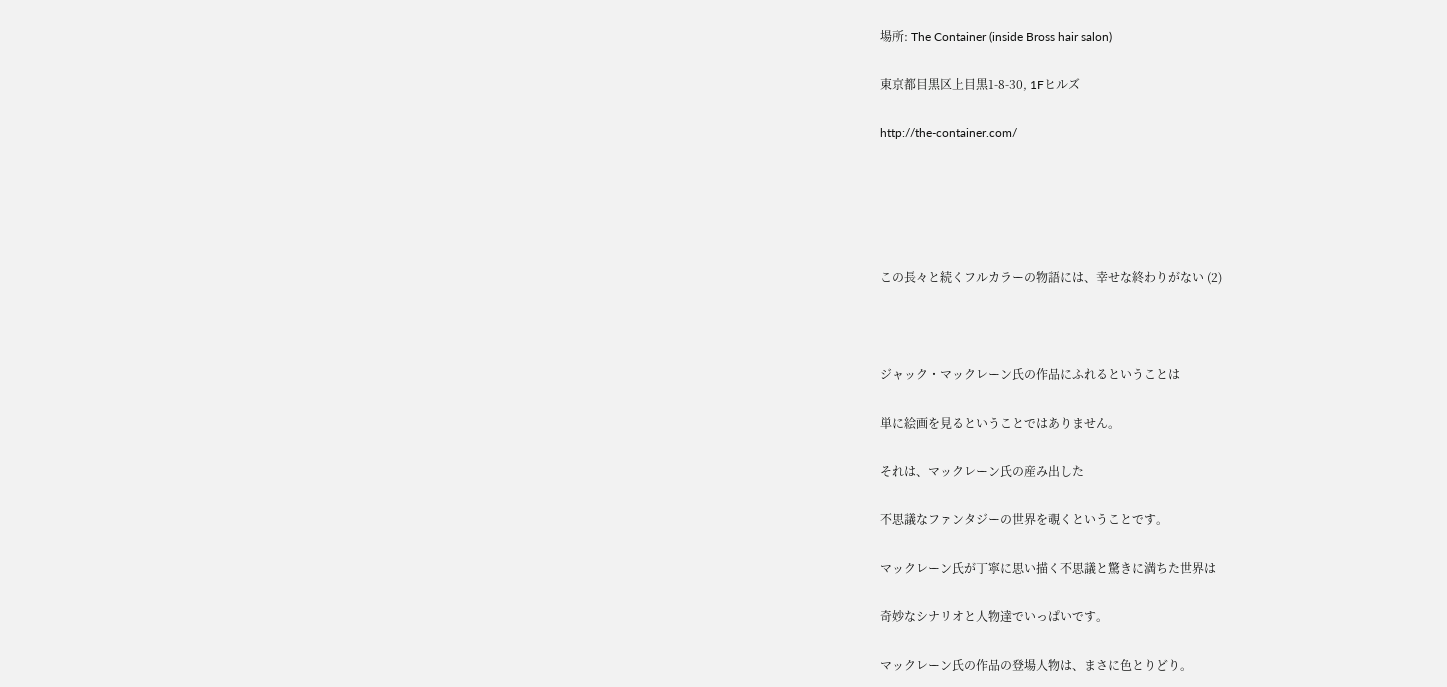場所: The Container (inside Bross hair salon)

東京都目黒区上目黒1-8-30, 1Fヒルズ

http://the-container.com/





この長々と続くフルカラーの物語には、幸せな終わりがない (2)



ジャック・マックレーン氏の作品にふれるということは

単に絵画を見るということではありません。

それは、マックレーン氏の産み出した

不思議なファンタジーの世界を覗くということです。

マックレーン氏が丁寧に思い描く不思議と驚きに満ちた世界は

奇妙なシナリオと人物達でいっぱいです。

マックレーン氏の作品の登場人物は、まさに色とりどり。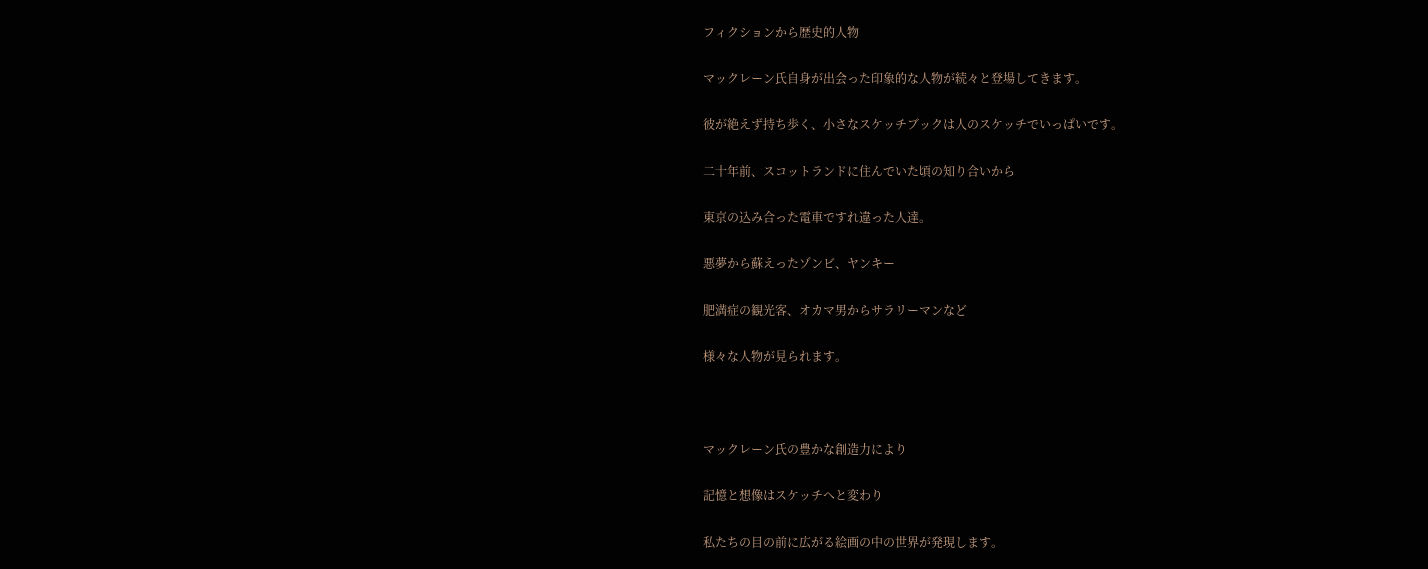フィクションから歴史的人物

マックレーン氏自身が出会った印象的な人物が続々と登場してきます。

彼が絶えず持ち歩く、小さなスケッチブックは人のスケッチでいっぱいです。

二十年前、スコットランドに住んでいた頃の知り合いから

東京の込み合った電車ですれ違った人達。

悪夢から蘇えったゾンビ、ヤンキー

肥満症の観光客、オカマ男からサラリーマンなど

様々な人物が見られます。



マックレーン氏の豊かな創造力により

記憶と想像はスケッチへと変わり

私たちの目の前に広がる絵画の中の世界が発現します。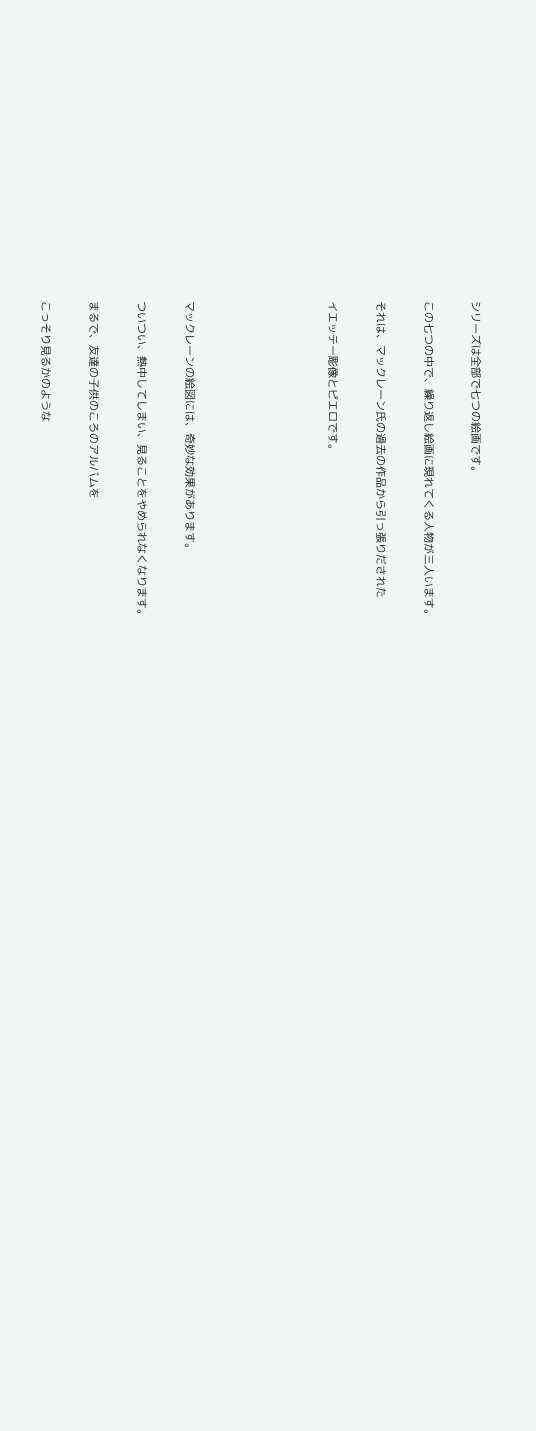シリーズは全部で七つの絵画です。

この七つの中で、繰り返し絵画に現れてくる人物が三人います。

それは、マックレーン氏の過去の作品から引っ張りだされた

イエッテー彫像とピエロです。





マックレーンの絵図には、奇妙な効果があります。

ついつい、熱中してしまい、見ることをやめられなくなります。

まるで、友達の子供のころのアルバムを

こっそり見るかのような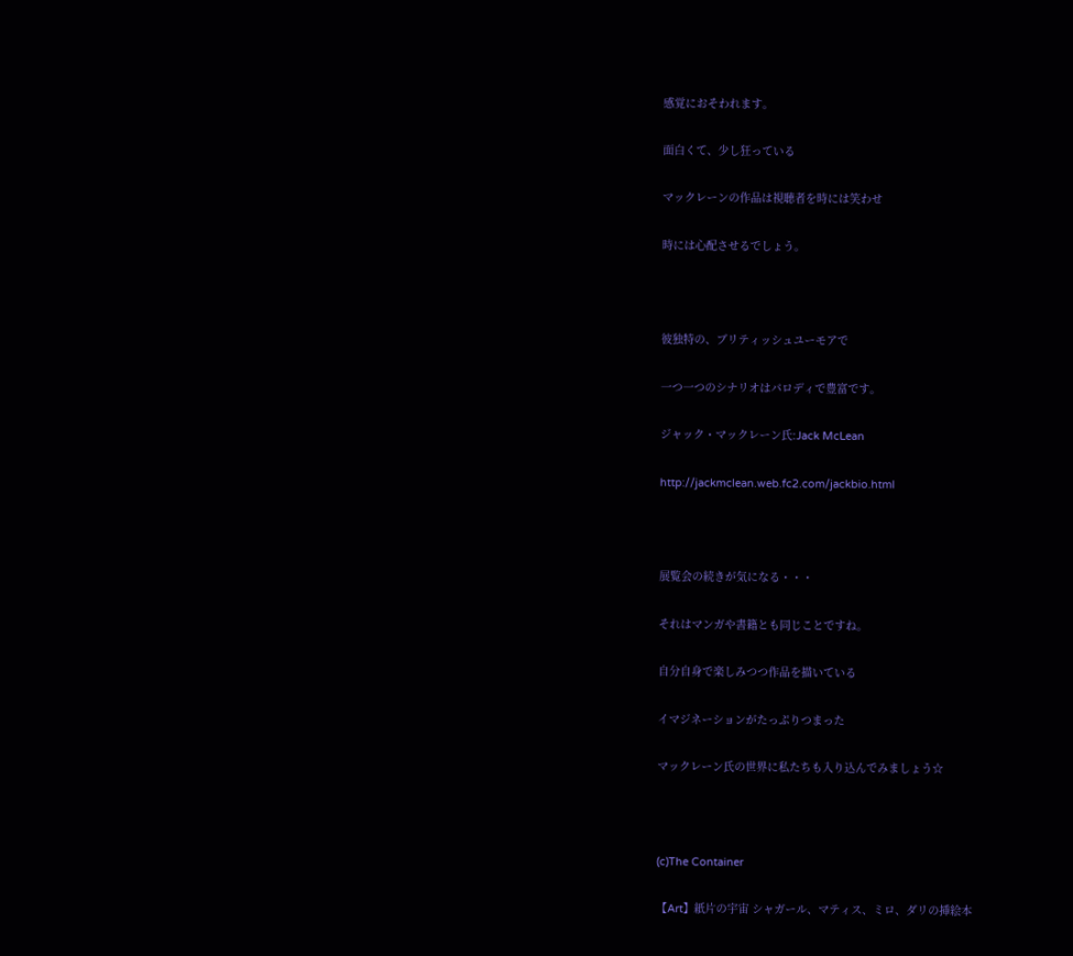感覚におそわれます。

面白くて、少し狂っている

マックレーンの作品は視聴者を時には笑わせ

時には心配させるでしょう。



彼独特の、ブリティッシュユーモアで

一つ一つのシナリオはパロディで豊富です。

ジャック・マックレーン氏:Jack McLean

http://jackmclean.web.fc2.com/jackbio.html



展覧会の続きが気になる・・・

それはマンガや書籍とも同じことですね。

自分自身で楽しみつつ作品を描いている

イマジネーションがたっぷりつまった

マックレーン氏の世界に私たちも入り込んでみましょう☆



(c)The Container

【Art】紙片の宇宙 シャガール、マティス、ミロ、ダリの挿絵本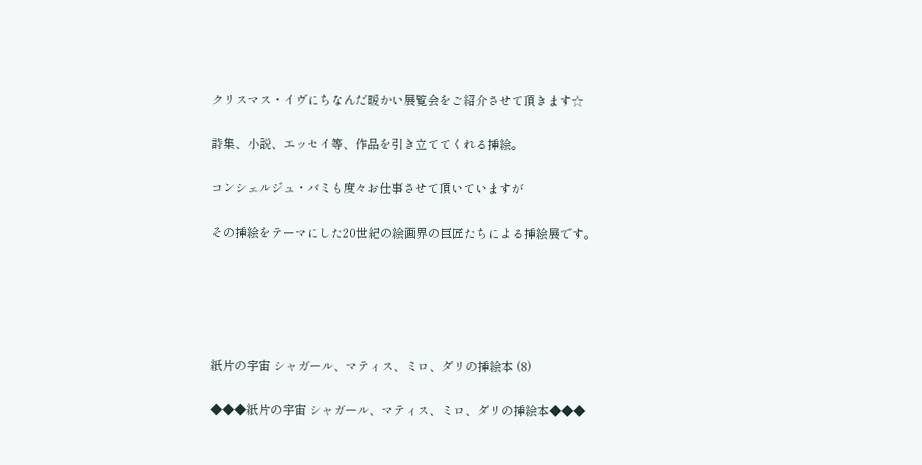クリスマス・イヴにちなんだ暖かい展覧会をご紹介させて頂きます☆

詩集、小説、エッセイ等、作品を引き立ててくれる挿絵。

コンシェルジュ・バミも度々お仕事させて頂いていますが

その挿絵をテーマにした20世紀の絵画界の巨匠たちによる挿絵展です。





紙片の宇宙 シャガール、マティス、ミロ、ダリの挿絵本 (8)

◆◆◆紙片の宇宙 シャガール、マティス、ミロ、ダリの挿絵本◆◆◆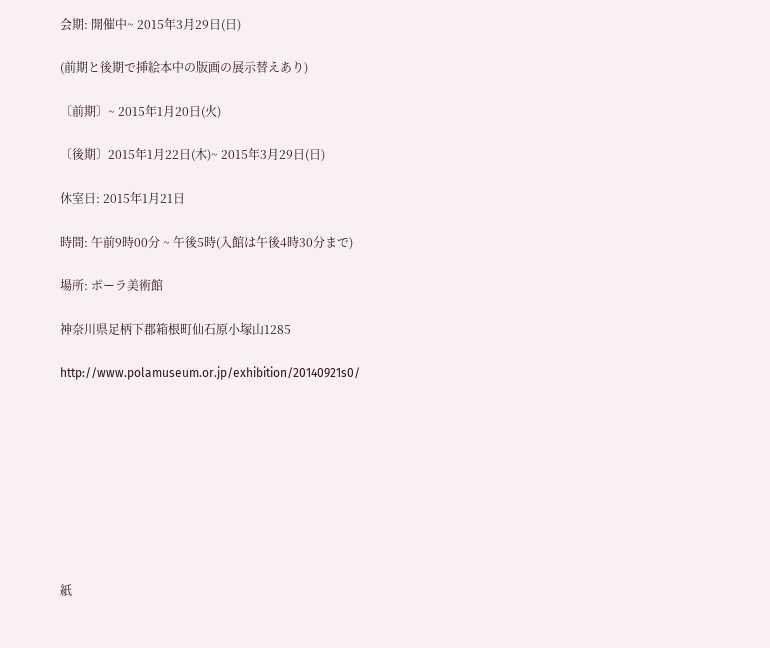会期: 開催中~ 2015年3月29日(日)

(前期と後期で挿絵本中の版画の展示替えあり)

〔前期〕~ 2015年1月20日(火)

〔後期〕2015年1月22日(木)~ 2015年3月29日(日)

休室日: 2015年1月21日

時間: 午前9時00分 ~ 午後5時(入館は午後4時30分まで)

場所: ポーラ美術館

神奈川県足柄下郡箱根町仙石原小塚山1285

http://www.polamuseum.or.jp/exhibition/20140921s0/









紙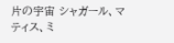片の宇宙 シャガール、マティス、ミ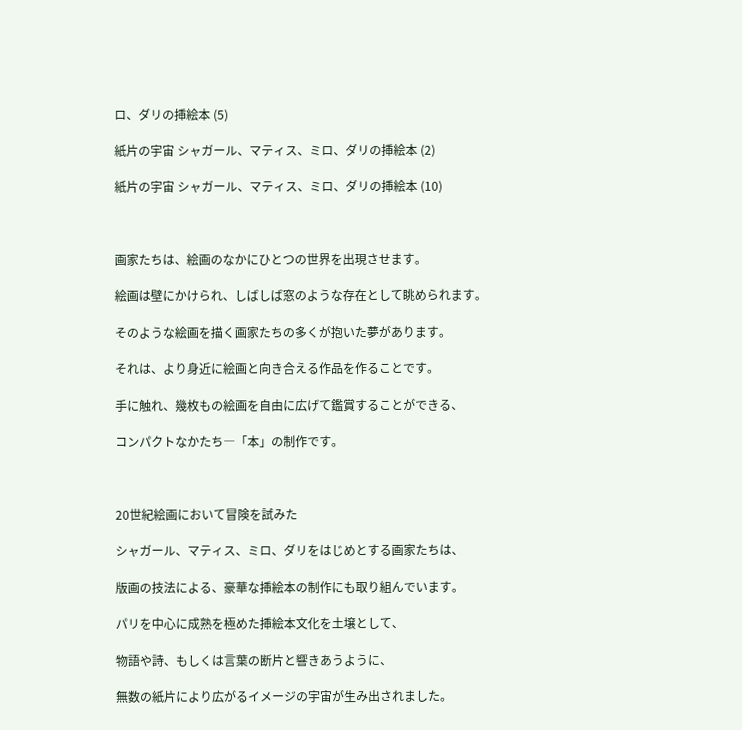ロ、ダリの挿絵本 (5)

紙片の宇宙 シャガール、マティス、ミロ、ダリの挿絵本 (2)

紙片の宇宙 シャガール、マティス、ミロ、ダリの挿絵本 (10)



画家たちは、絵画のなかにひとつの世界を出現させます。

絵画は壁にかけられ、しばしば窓のような存在として眺められます。

そのような絵画を描く画家たちの多くが抱いた夢があります。

それは、より身近に絵画と向き合える作品を作ることです。

手に触れ、幾枚もの絵画を自由に広げて鑑賞することができる、

コンパクトなかたち―「本」の制作です。



20世紀絵画において冒険を試みた

シャガール、マティス、ミロ、ダリをはじめとする画家たちは、

版画の技法による、豪華な挿絵本の制作にも取り組んでいます。

パリを中心に成熟を極めた挿絵本文化を土壌として、

物語や詩、もしくは言葉の断片と響きあうように、

無数の紙片により広がるイメージの宇宙が生み出されました。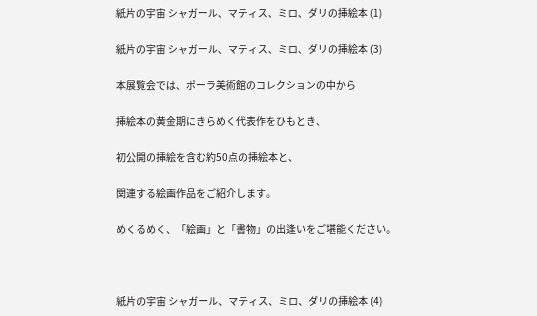紙片の宇宙 シャガール、マティス、ミロ、ダリの挿絵本 (1)

紙片の宇宙 シャガール、マティス、ミロ、ダリの挿絵本 (3)

本展覧会では、ポーラ美術館のコレクションの中から

挿絵本の黄金期にきらめく代表作をひもとき、

初公開の挿絵を含む約50点の挿絵本と、

関連する絵画作品をご紹介します。

めくるめく、「絵画」と「書物」の出逢いをご堪能ください。



紙片の宇宙 シャガール、マティス、ミロ、ダリの挿絵本 (4)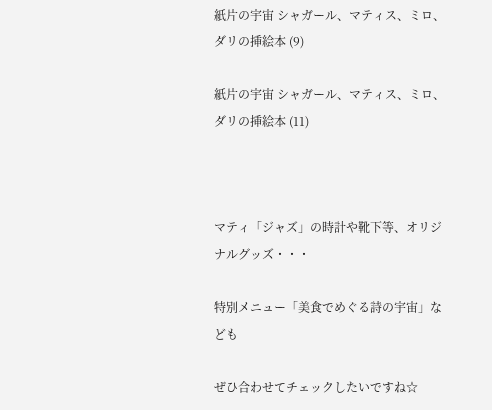紙片の宇宙 シャガール、マティス、ミロ、ダリの挿絵本 (9)

紙片の宇宙 シャガール、マティス、ミロ、ダリの挿絵本 (11)



マティ「ジャズ」の時計や靴下等、オリジナルグッズ・・・

特別メニュー「美食でめぐる詩の宇宙」なども

ぜひ合わせてチェックしたいですね☆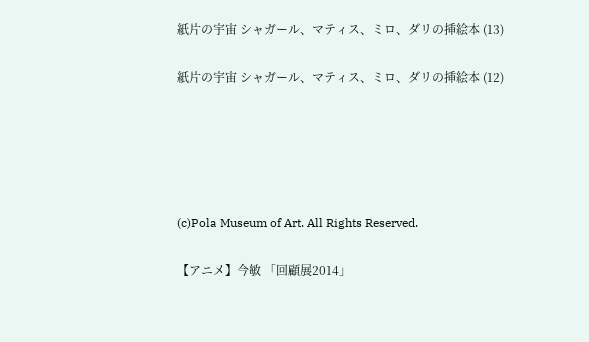紙片の宇宙 シャガール、マティス、ミロ、ダリの挿絵本 (13)

紙片の宇宙 シャガール、マティス、ミロ、ダリの挿絵本 (12)





(c)Pola Museum of Art. All Rights Reserved.

【アニメ】今敏 「回顧展2014」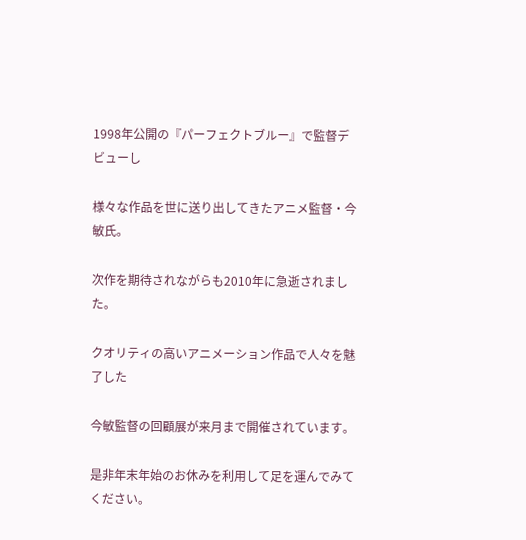1998年公開の『パーフェクトブルー』で監督デビューし

様々な作品を世に送り出してきたアニメ監督・今敏氏。

次作を期待されながらも2010年に急逝されました。

クオリティの高いアニメーション作品で人々を魅了した

今敏監督の回顧展が来月まで開催されています。

是非年末年始のお休みを利用して足を運んでみてください。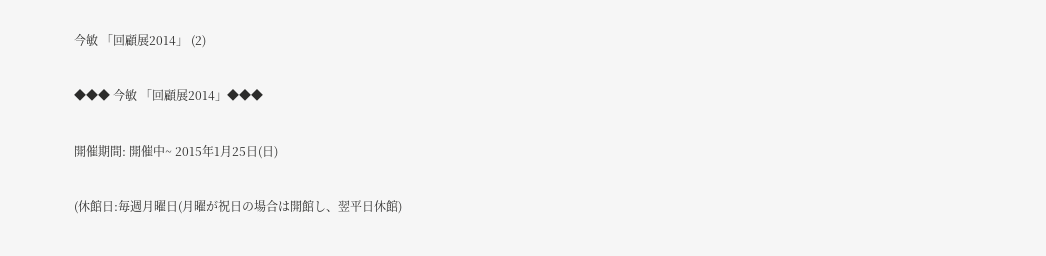今敏 「回顧展2014」 (2)

◆◆◆ 今敏 「回顧展2014」◆◆◆

開催期間: 開催中~ 2015年1月25日(日)

(休館日:毎週月曜日(月曜が祝日の場合は開館し、翌平日休館)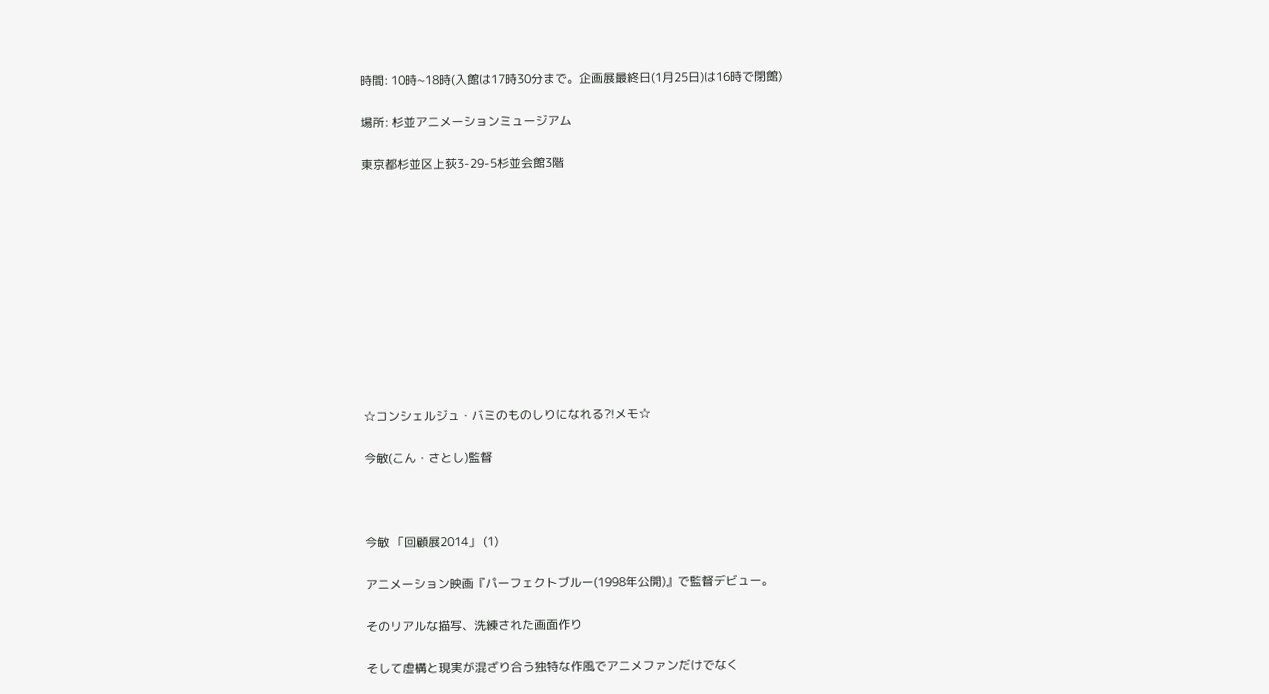時間: 10時~18時(入館は17時30分まで。企画展最終日(1月25日)は16時で閉館)

場所: 杉並アニメーションミュージアム

東京都杉並区上荻3-29-5杉並会館3階











☆コンシェルジュ・バミのものしりになれる?!メモ☆

今敏(こん・さとし)監督



今敏 「回顧展2014」 (1)

アニメーション映画『パーフェクトブルー(1998年公開)』で監督デビュー。

そのリアルな描写、洗練された画面作り

そして虚構と現実が混ざり合う独特な作風でアニメファンだけでなく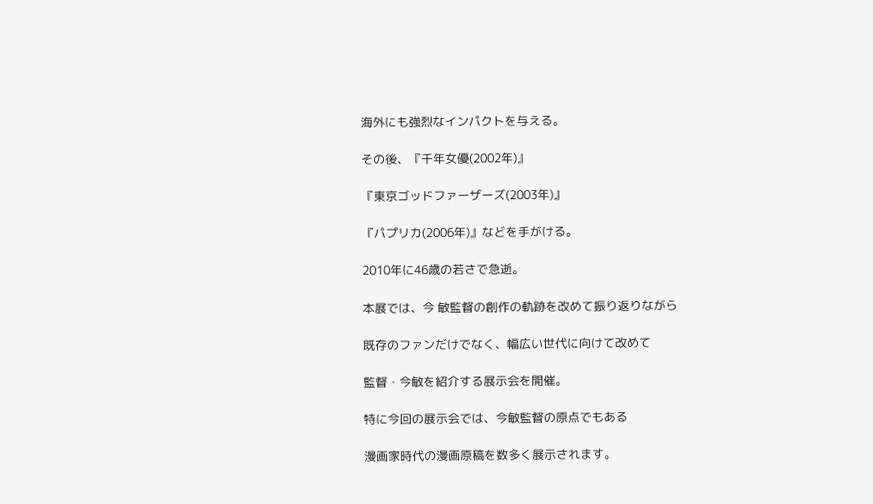海外にも強烈なインパクトを与える。

その後、『千年女優(2002年)』

『東京ゴッドファーザーズ(2003年)』

『パプリカ(2006年)』などを手がける。

2010年に46歳の若さで急逝。

本展では、今 敏監督の創作の軌跡を改めて振り返りながら

既存のファンだけでなく、幅広い世代に向けて改めて

監督・今敏を紹介する展示会を開催。

特に今回の展示会では、今敏監督の原点でもある

漫画家時代の漫画原稿を数多く展示されます。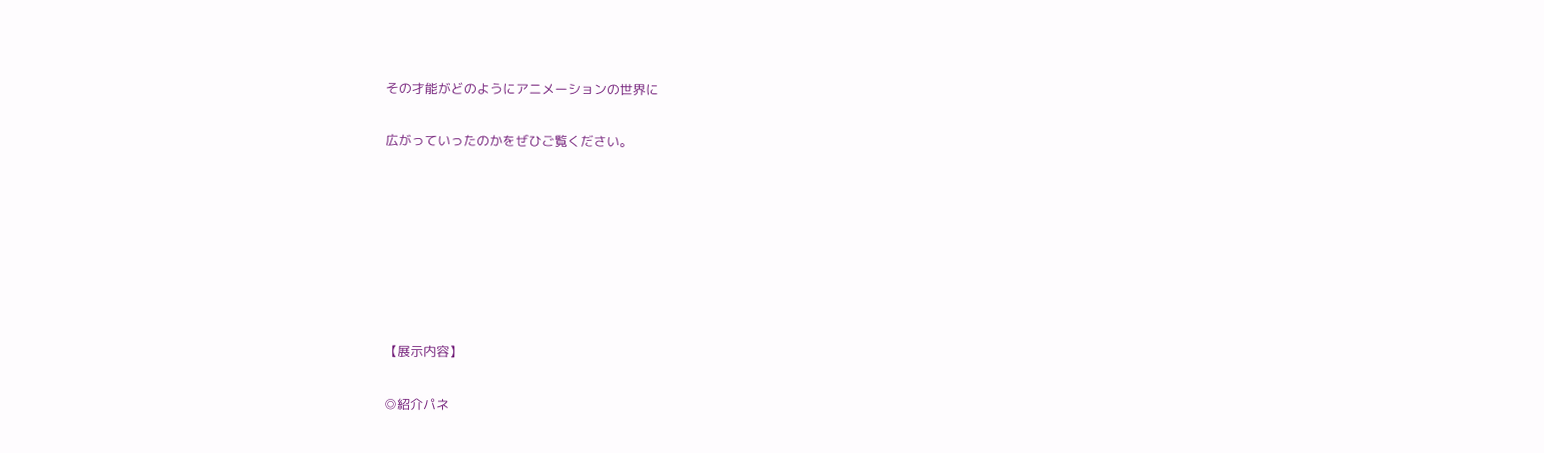その才能がどのようにアニメーションの世界に

広がっていったのかをぜひご覧ください。







【展示内容】

◎紹介パネ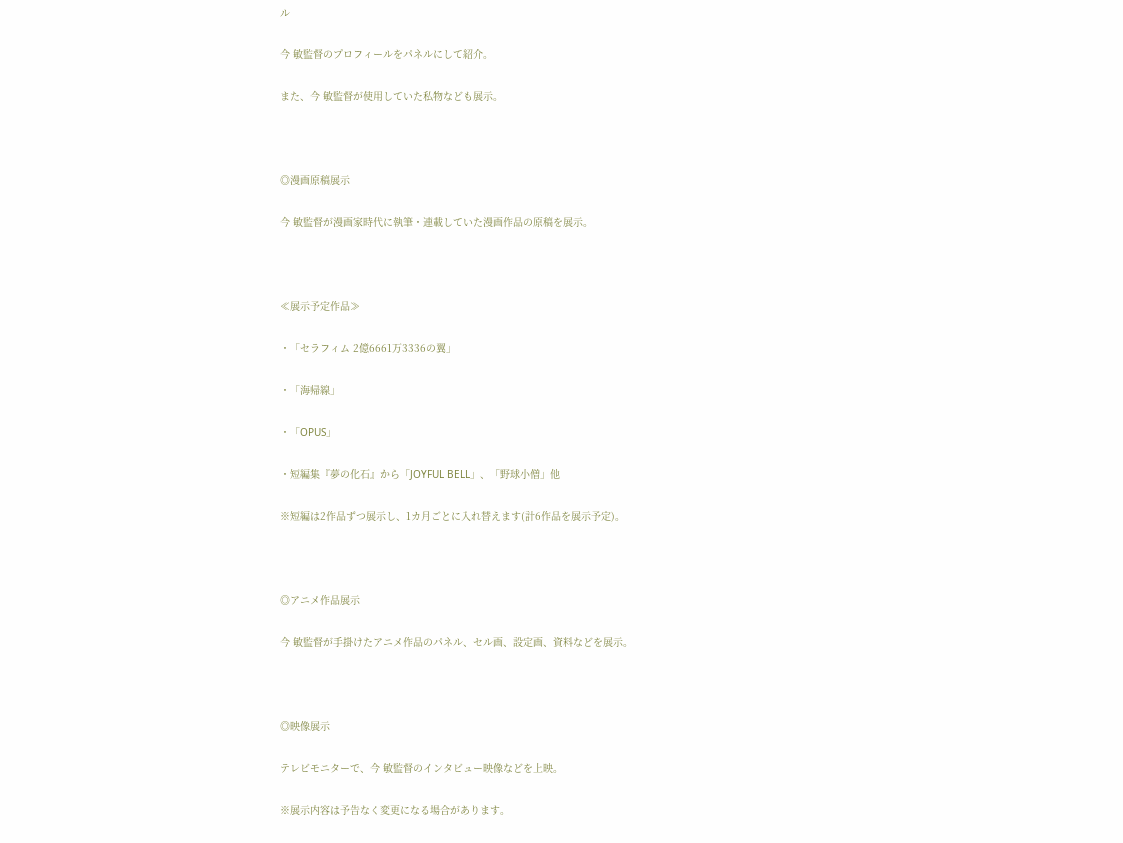ル

今 敏監督のプロフィールをパネルにして紹介。

また、今 敏監督が使用していた私物なども展示。



◎漫画原稿展示

今 敏監督が漫画家時代に執筆・連載していた漫画作品の原稿を展示。



≪展示予定作品≫

・「セラフィム 2億6661万3336の翼」

・「海帰線」

・「OPUS」

・短編集『夢の化石』から「JOYFUL BELL」、「野球小僧」他

※短編は2作品ずつ展示し、1カ月ごとに入れ替えます(計6作品を展示予定)。



◎アニメ作品展示

今 敏監督が手掛けたアニメ作品のパネル、セル画、設定画、資料などを展示。



◎映像展示

テレビモニターで、今 敏監督のインタビュー映像などを上映。

※展示内容は予告なく変更になる場合があります。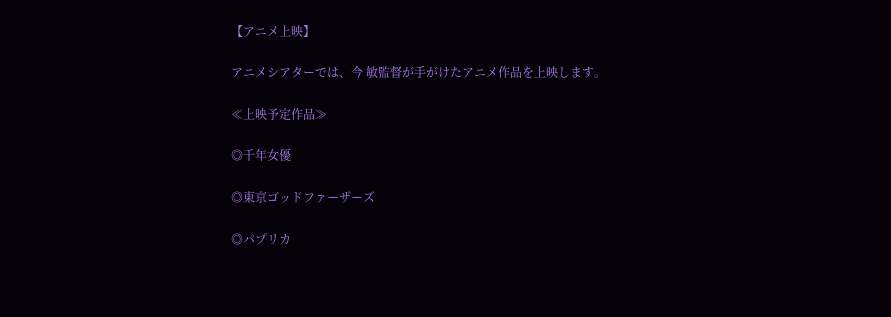【アニメ上映】

アニメシアターでは、今 敏監督が手がけたアニメ作品を上映します。

≪上映予定作品≫

◎千年女優

◎東京ゴッドファーザーズ

◎パプリカ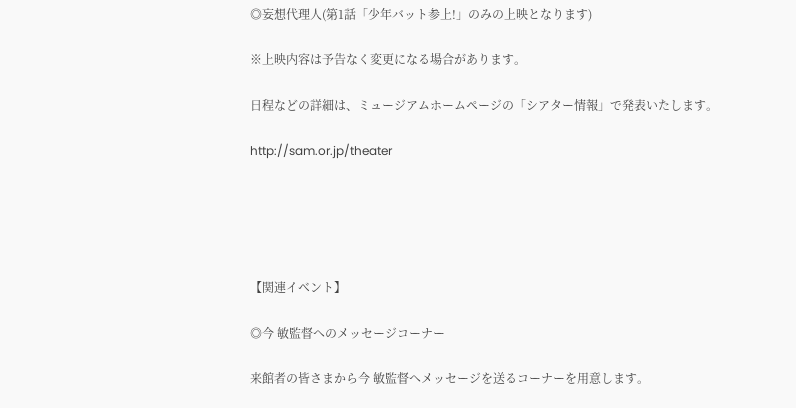◎妄想代理人(第1話「少年バット参上!」のみの上映となります)

※上映内容は予告なく変更になる場合があります。

日程などの詳細は、ミュージアムホームページの「シアター情報」で発表いたします。

http://sam.or.jp/theater





【関連イベント】

◎今 敏監督へのメッセージコーナー

来館者の皆さまから今 敏監督へメッセージを送るコーナーを用意します。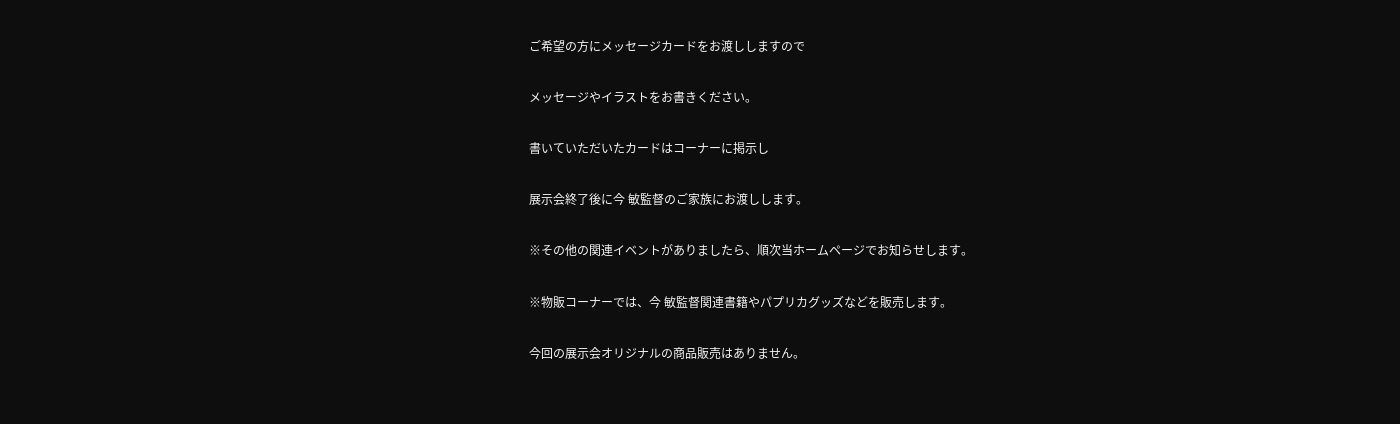ご希望の方にメッセージカードをお渡ししますので

メッセージやイラストをお書きください。

書いていただいたカードはコーナーに掲示し

展示会終了後に今 敏監督のご家族にお渡しします。

※その他の関連イベントがありましたら、順次当ホームページでお知らせします。

※物販コーナーでは、今 敏監督関連書籍やパプリカグッズなどを販売します。

今回の展示会オリジナルの商品販売はありません。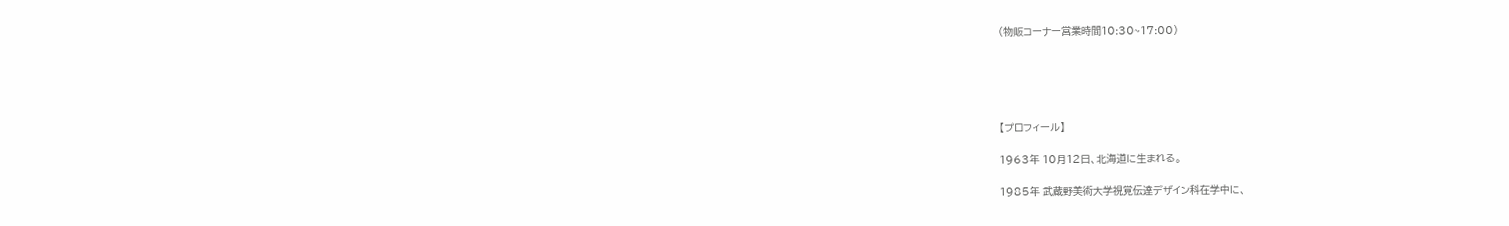(物販コーナー営業時間10:30~17:00)





【プロフィール】

1963年 10月12日、北海道に生まれる。

1985年 武蔵野美術大学視覚伝達デザイン科在学中に、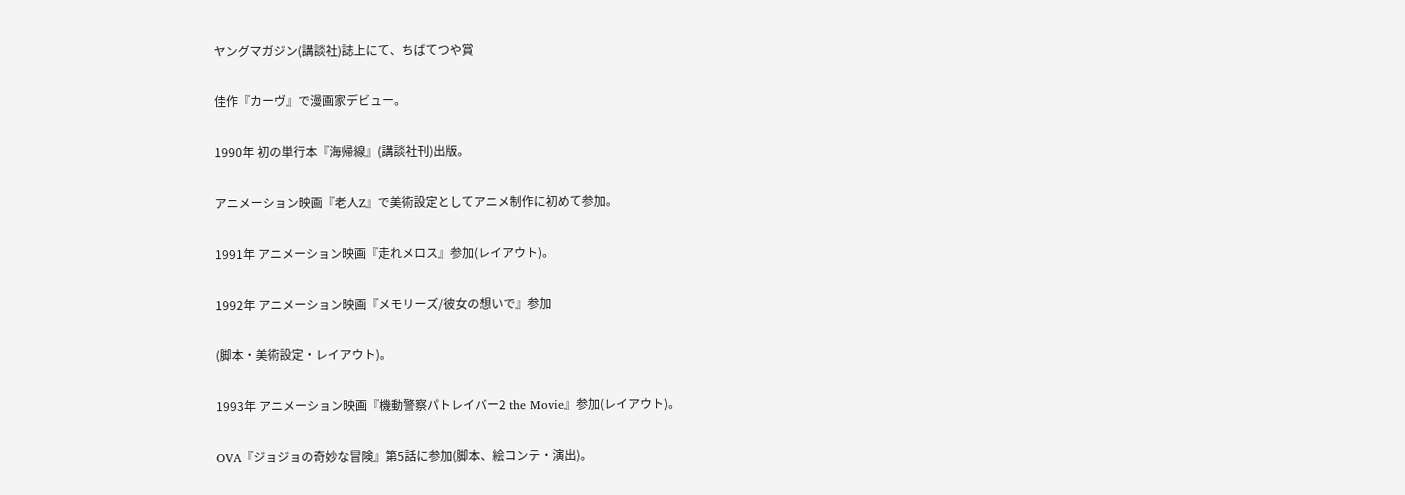ヤングマガジン(講談社)誌上にて、ちばてつや賞

佳作『カーヴ』で漫画家デビュー。

1990年 初の単行本『海帰線』(講談社刊)出版。

アニメーション映画『老人Z』で美術設定としてアニメ制作に初めて参加。

1991年 アニメーション映画『走れメロス』参加(レイアウト)。

1992年 アニメーション映画『メモリーズ/彼女の想いで』参加

(脚本・美術設定・レイアウト)。

1993年 アニメーション映画『機動警察パトレイバー2 the Movie』参加(レイアウト)。

OVA『ジョジョの奇妙な冒険』第5話に参加(脚本、絵コンテ・演出)。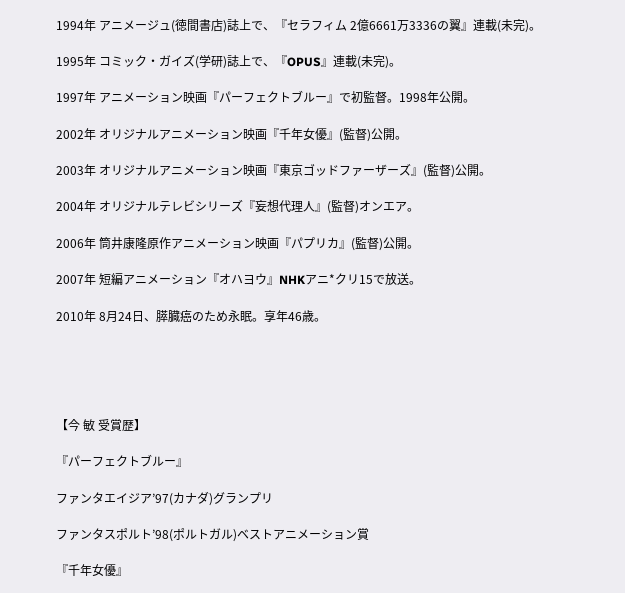1994年 アニメージュ(徳間書店)誌上で、『セラフィム 2億6661万3336の翼』連載(未完)。

1995年 コミック・ガイズ(学研)誌上で、『OPUS』連載(未完)。

1997年 アニメーション映画『パーフェクトブルー』で初監督。1998年公開。

2002年 オリジナルアニメーション映画『千年女優』(監督)公開。

2003年 オリジナルアニメーション映画『東京ゴッドファーザーズ』(監督)公開。

2004年 オリジナルテレビシリーズ『妄想代理人』(監督)オンエア。

2006年 筒井康隆原作アニメーション映画『パプリカ』(監督)公開。

2007年 短編アニメーション『オハヨウ』NHKアニ*クリ15で放送。

2010年 8月24日、膵臓癌のため永眠。享年46歳。





【今 敏 受賞歴】

『パーフェクトブルー』

ファンタエイジア’97(カナダ)グランプリ

ファンタスポルト’98(ポルトガル)ベストアニメーション賞

『千年女優』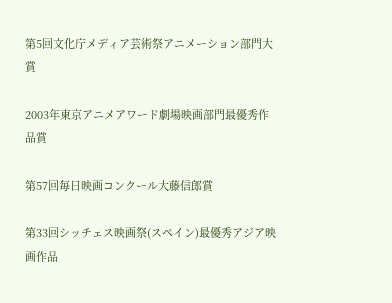第5回文化庁メディア芸術祭アニメーション部門大賞

2003年東京アニメアワード劇場映画部門最優秀作品賞

第57回毎日映画コンクール大藤信郎賞

第33回シッチェス映画祭(スペイン)最優秀アジア映画作品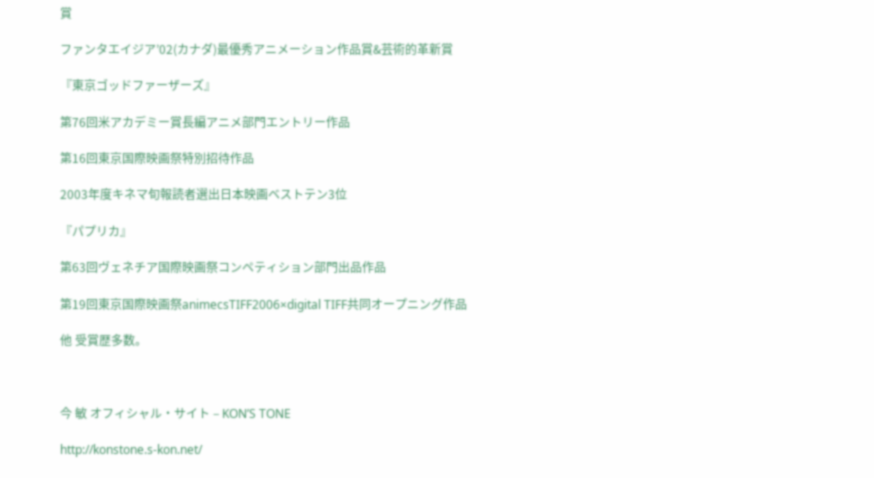賞

ファンタエイジア’02(カナダ)最優秀アニメーション作品賞&芸術的革新賞

『東京ゴッドファーザーズ』

第76回米アカデミー賞長編アニメ部門エントリー作品

第16回東京国際映画祭特別招待作品

2003年度キネマ旬報読者選出日本映画ベストテン3位

『パプリカ』

第63回ヴェネチア国際映画祭コンペティション部門出品作品

第19回東京国際映画祭animecsTIFF2006×digital TIFF共同オープニング作品

他 受賞歴多数。



今 敏 オフィシャル・サイト – KON’S TONE

http://konstone.s-kon.net/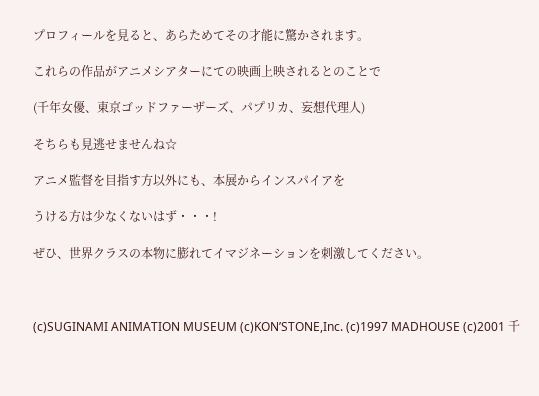プロフィールを見ると、あらためてその才能に驚かされます。

これらの作品がアニメシアターにての映画上映されるとのことで

(千年女優、東京ゴッドファーザーズ、パプリカ、妄想代理人)

そちらも見逃せませんね☆

アニメ監督を目指す方以外にも、本展からインスパイアを

うける方は少なくないはず・・・!

ぜひ、世界クラスの本物に膨れてイマジネーションを刺激してください。



(c)SUGINAMI ANIMATION MUSEUM (c)KON’STONE,Inc. (c)1997 MADHOUSE (c)2001 千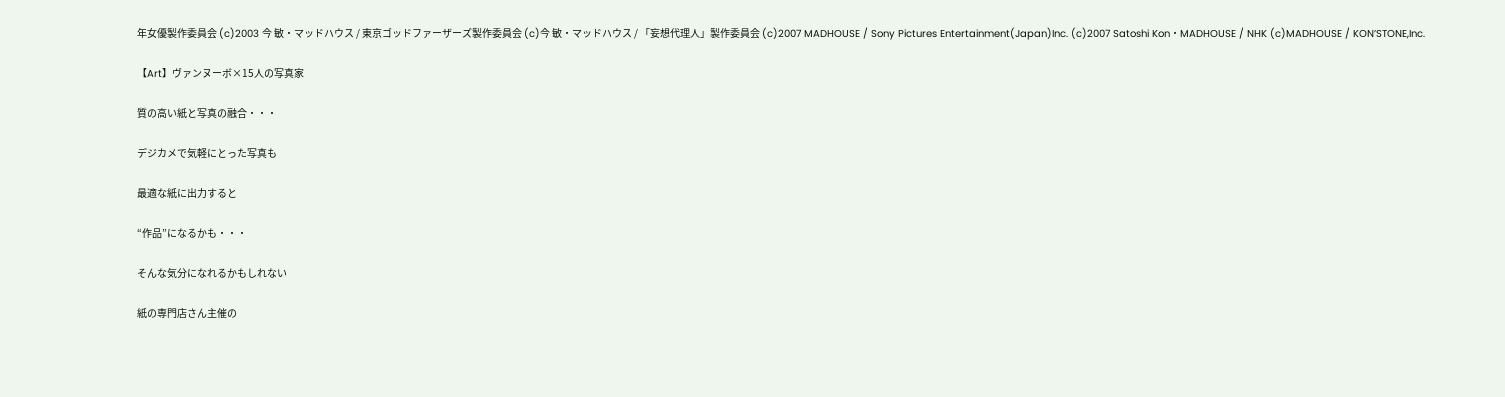年女優製作委員会 (c)2003 今 敏・マッドハウス / 東京ゴッドファーザーズ製作委員会 (c)今 敏・マッドハウス / 「妄想代理人」製作委員会 (c)2007 MADHOUSE / Sony Pictures Entertainment(Japan)Inc. (c)2007 Satoshi Kon・MADHOUSE / NHK (c)MADHOUSE / KON’STONE,Inc.

【Art】ヴァンヌーボ×15人の写真家

質の高い紙と写真の融合・・・

デジカメで気軽にとった写真も

最適な紙に出力すると

“作品”になるかも・・・

そんな気分になれるかもしれない

紙の専門店さん主催の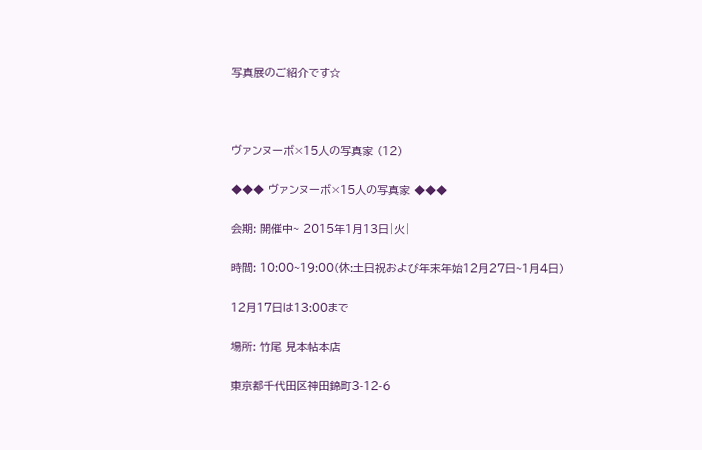写真展のご紹介です☆



ヴァンヌーボ×15人の写真家 (12)

◆◆◆ ヴァンヌーボ×15人の写真家 ◆◆◆

会期: 開催中~ 2015年1月13日|火|

時間: 10:00~19:00(休:土日祝および年末年始12月27日~1月4日)

12月17日は13:00まで

場所: 竹尾 見本帖本店

東京都千代田区神田錦町3-12-6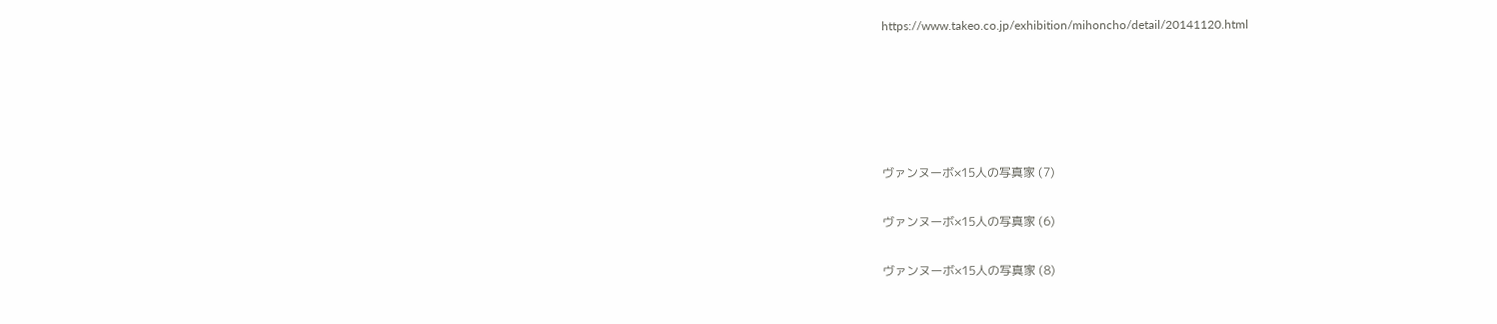https://www.takeo.co.jp/exhibition/mihoncho/detail/20141120.html





ヴァンヌーボ×15人の写真家 (7)

ヴァンヌーボ×15人の写真家 (6)

ヴァンヌーボ×15人の写真家 (8)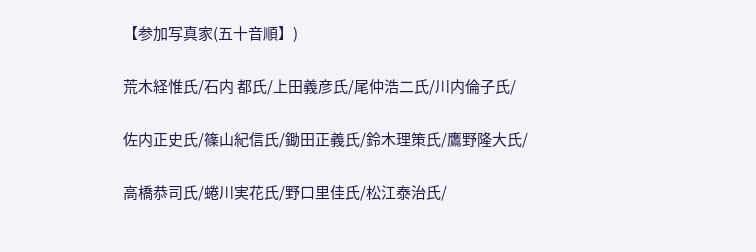【参加写真家(五十音順】)

荒木経惟氏/石内 都氏/上田義彦氏/尾仲浩二氏/川内倫子氏/

佐内正史氏/篠山紀信氏/鋤田正義氏/鈴木理策氏/鷹野隆大氏/

高橋恭司氏/蜷川実花氏/野口里佳氏/松江泰治氏/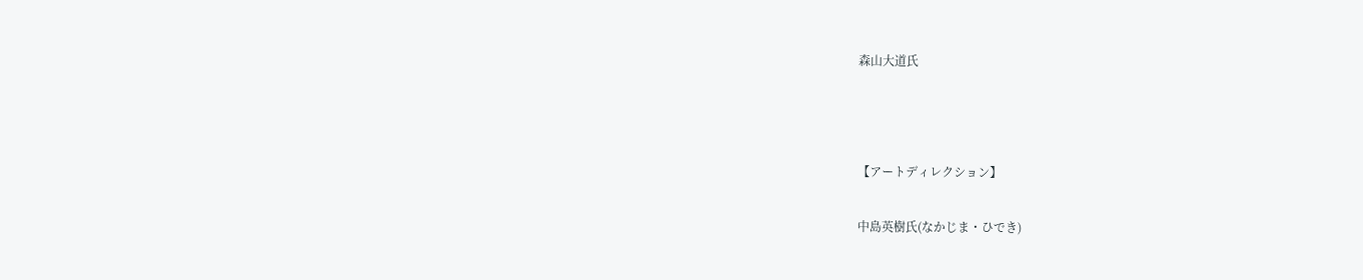森山大道氏



【アートディレクション】

中島英樹氏(なかじま・ひでき)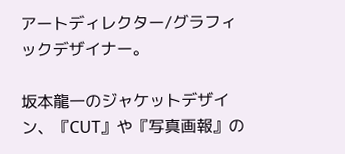アートディレクター/グラフィックデザイナー。

坂本龍一のジャケットデザイン、『CUT』や『写真画報』の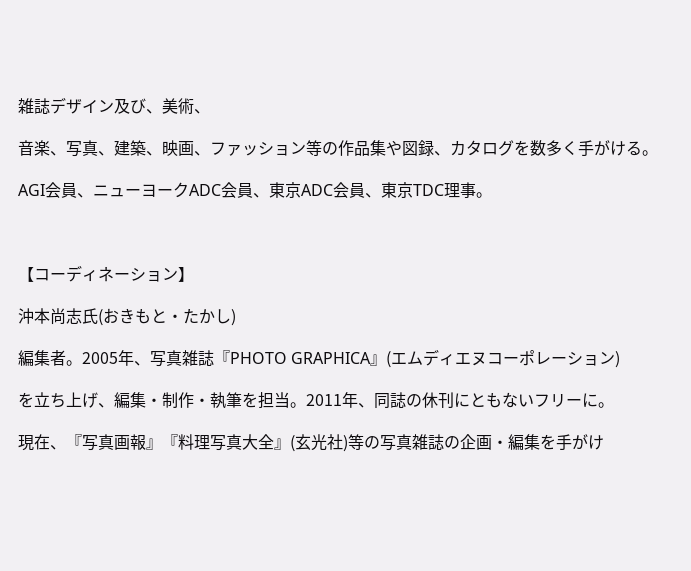雑誌デザイン及び、美術、

音楽、写真、建築、映画、ファッション等の作品集や図録、カタログを数多く手がける。

AGI会員、ニューヨークADC会員、東京ADC会員、東京TDC理事。



【コーディネーション】

沖本尚志氏(おきもと・たかし)

編集者。2005年、写真雑誌『PHOTO GRAPHICA』(エムディエヌコーポレーション)

を立ち上げ、編集・制作・執筆を担当。2011年、同誌の休刊にともないフリーに。

現在、『写真画報』『料理写真大全』(玄光社)等の写真雑誌の企画・編集を手がけ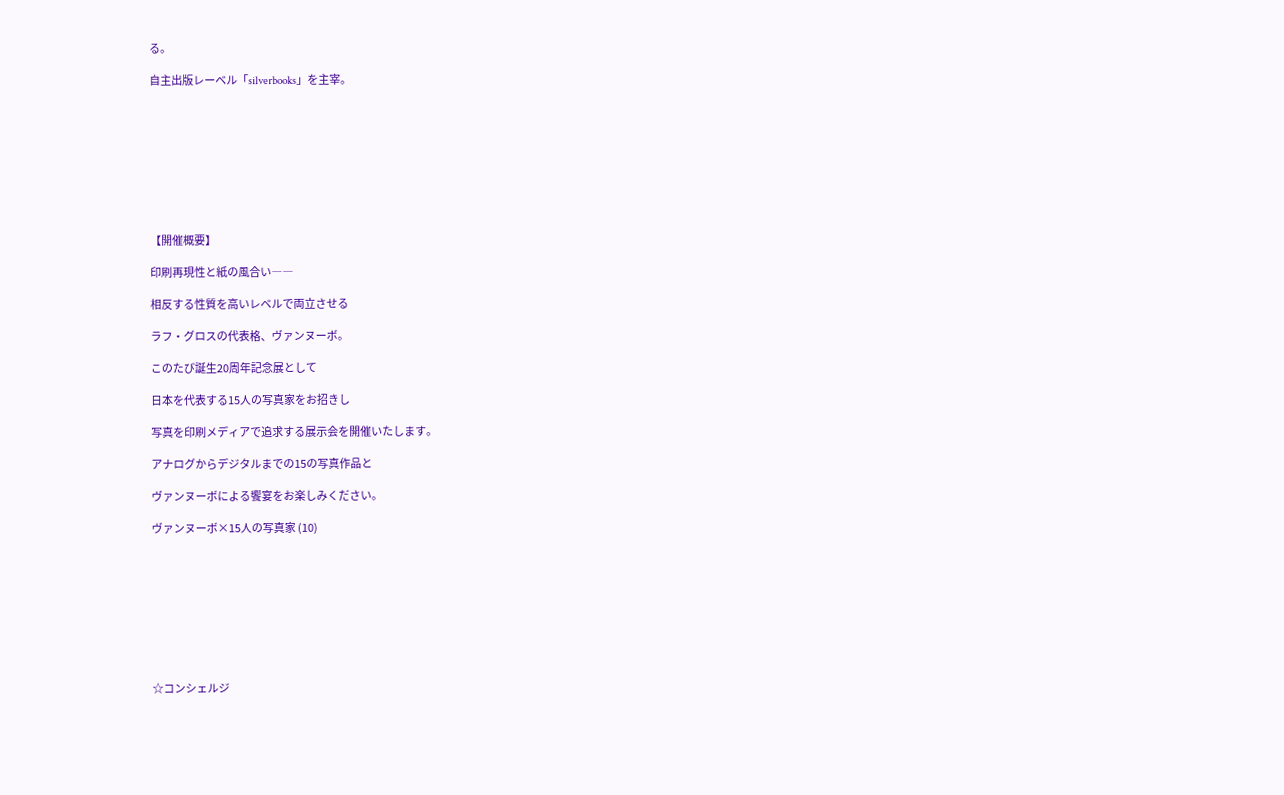る。

自主出版レーベル「silverbooks」を主宰。









【開催概要】

印刷再現性と紙の風合い――

相反する性質を高いレベルで両立させる

ラフ・グロスの代表格、ヴァンヌーボ。

このたび誕生20周年記念展として

日本を代表する15人の写真家をお招きし

写真を印刷メディアで追求する展示会を開催いたします。

アナログからデジタルまでの15の写真作品と

ヴァンヌーボによる饗宴をお楽しみください。

ヴァンヌーボ×15人の写真家 (10)









☆コンシェルジ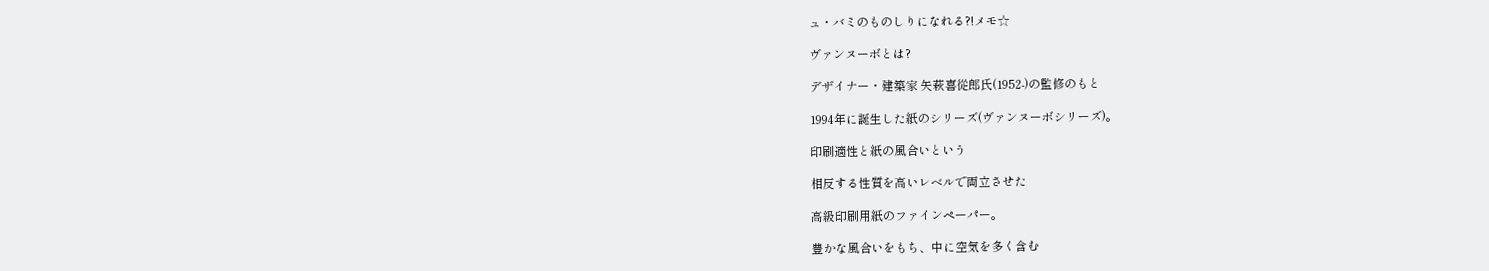ュ・バミのものしりになれる?!メモ☆

ヴァンヌーボとは?

デザイナー・建築家 矢萩喜從郎氏(1952-)の監修のもと

1994年に誕生した紙のシリーズ(ヴァンヌーボシリーズ)。

印刷適性と紙の風合いという

相反する性質を高いレベルで両立させた

高級印刷用紙のファインペーパー。

豊かな風合いをもち、中に空気を多く含む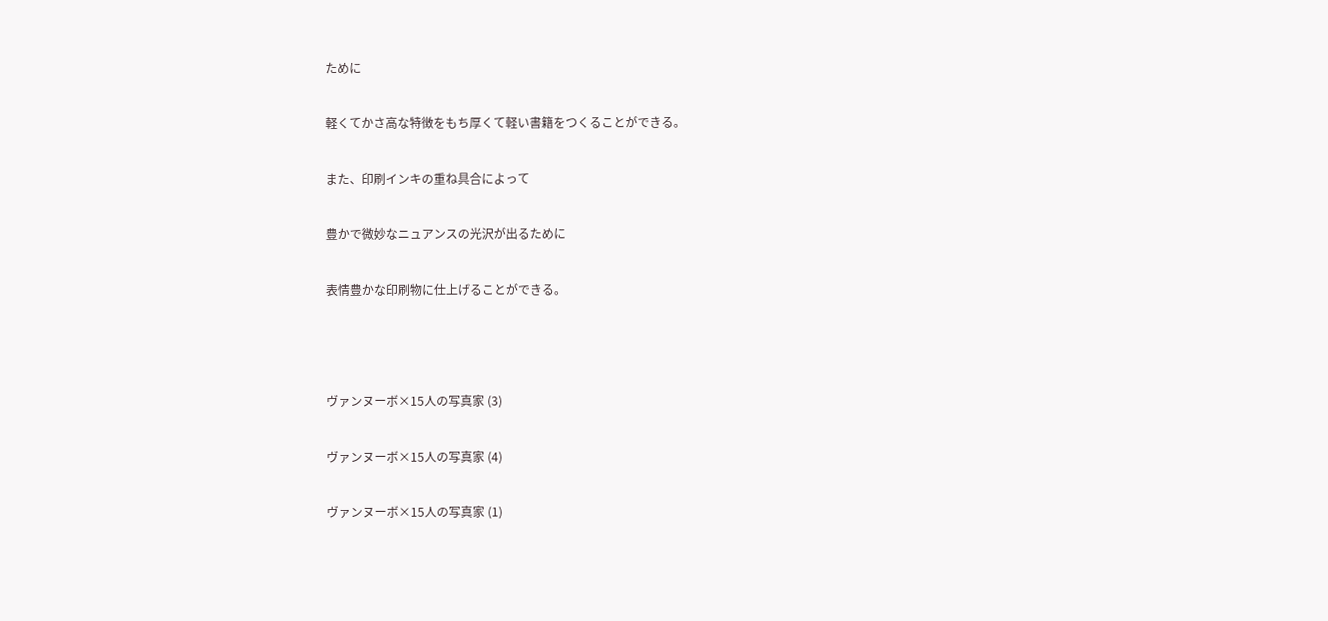ために

軽くてかさ高な特徴をもち厚くて軽い書籍をつくることができる。

また、印刷インキの重ね具合によって

豊かで微妙なニュアンスの光沢が出るために

表情豊かな印刷物に仕上げることができる。



ヴァンヌーボ×15人の写真家 (3)

ヴァンヌーボ×15人の写真家 (4)

ヴァンヌーボ×15人の写真家 (1)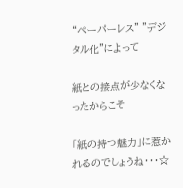“ペーパーレス” ”デジタル化”によって

紙との接点が少なくなったからこそ

「紙の持つ魅力」に惹かれるのでしょうね・・・☆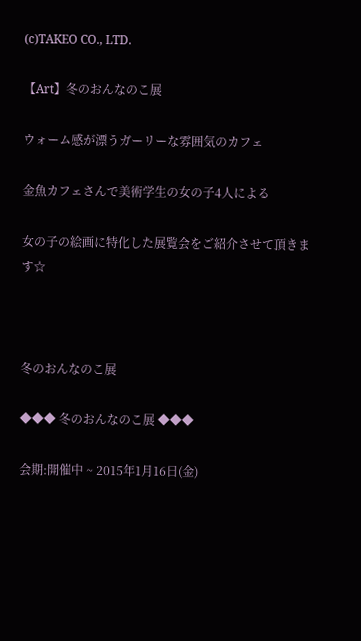(c)TAKEO CO., LTD.

【Art】冬のおんなのこ展

ウォーム感が漂うガーリーな雰囲気のカフェ

金魚カフェさんで美術学生の女の子4人による

女の子の絵画に特化した展覧会をご紹介させて頂きます☆



冬のおんなのこ展

◆◆◆ 冬のおんなのこ展 ◆◆◆

会期:開催中 ~ 2015年1月16日(金)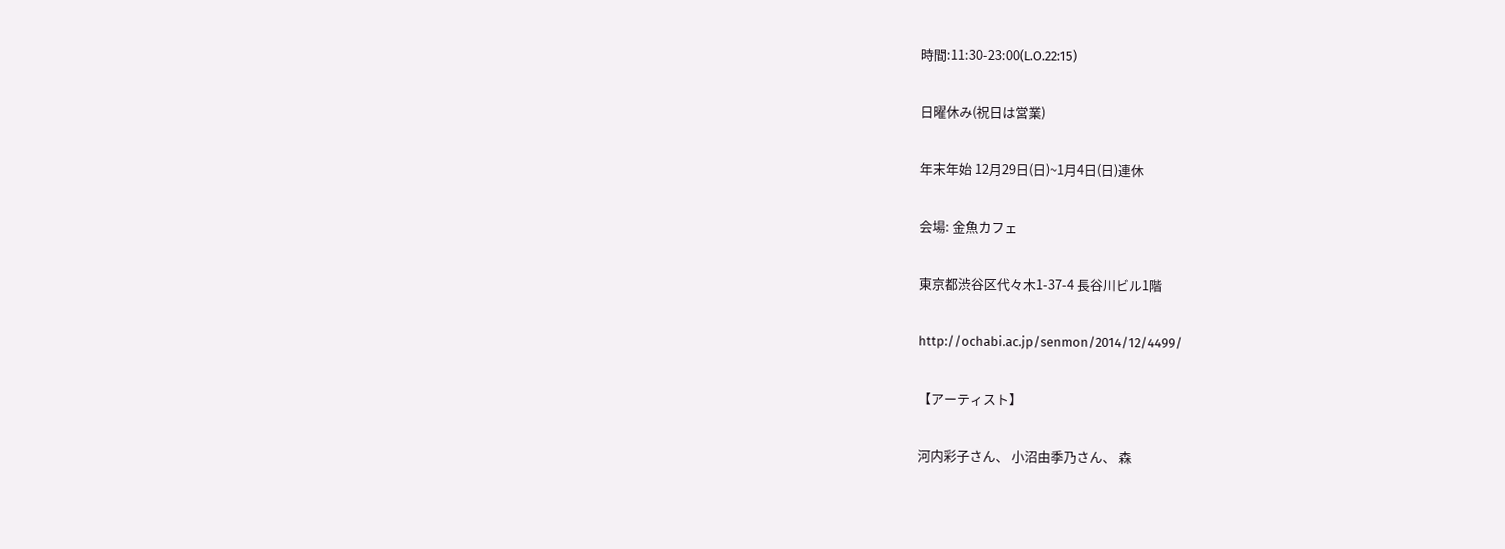時間:11:30-23:00(L.O.22:15)

日曜休み(祝日は営業)

年末年始 12月29日(日)~1月4日(日)連休

会場: 金魚カフェ

東京都渋谷区代々木1-37-4 長谷川ビル1階

http://ochabi.ac.jp/senmon/2014/12/4499/

【アーティスト】

河内彩子さん、 小沼由季乃さん、 森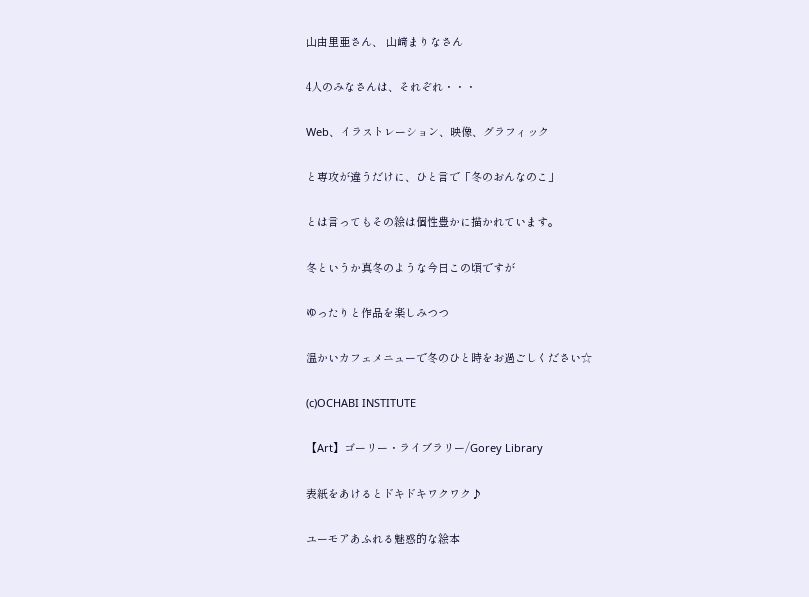山由里亜さん、 山﨑まりなさん

4人のみなさんは、それぞれ・・・

Web、イラストレーション、映像、グラフィック

と専攻が違うだけに、ひと言で「冬のおんなのこ」

とは言ってもその絵は個性豊かに描かれています。

冬というか真冬のような今日この頃ですが

ゆったりと作品を楽しみつつ

温かいカフェメニューで冬のひと時をお過ごしください☆

(c)OCHABI INSTITUTE

【Art】ゴーリー・ライブラリー/Gorey Library

表紙をあけるとドキドキワクワク♪

ユーモアあふれる魅惑的な絵本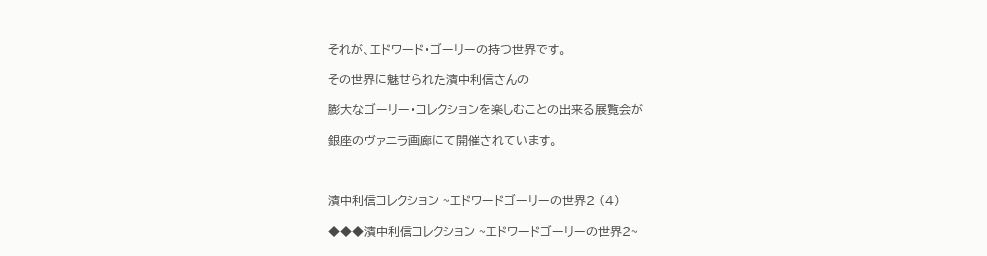それが、エドワード・ゴーリーの持つ世界です。

その世界に魅せられた濱中利信さんの

膨大なゴーリー・コレクションを楽しむことの出来る展覧会が

銀座のヴァニラ画廊にて開催されています。



濱中利信コレクション ~エドワードゴーリーの世界2 (4)

◆◆◆濱中利信コレクション ~エドワードゴーリーの世界2~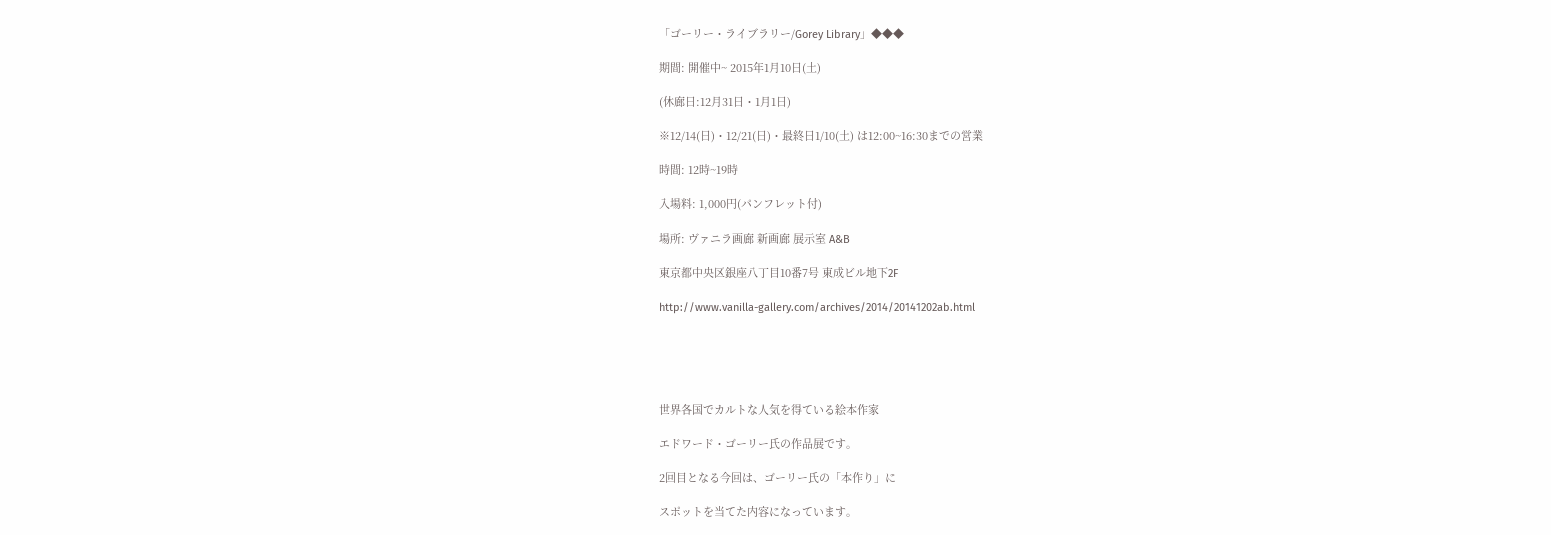「ゴーリー・ライブラリー/Gorey Library」◆◆◆

期間: 開催中~ 2015年1月10日(土)

(休廊日:12月31日・1月1日)

※12/14(日)・12/21(日)・最終日1/10(土) は12:00~16:30までの営業

時間: 12時~19時

入場料: 1,000円(パンフレット付)

場所: ヴァニラ画廊 新画廊 展示室 A&B

東京都中央区銀座八丁目10番7号 東成ビル地下2F

http://www.vanilla-gallery.com/archives/2014/20141202ab.html





世界各国でカルトな人気を得ている絵本作家

エドワード・ゴーリー氏の作品展です。

2回目となる今回は、ゴーリー氏の「本作り」に

スポットを当てた内容になっています。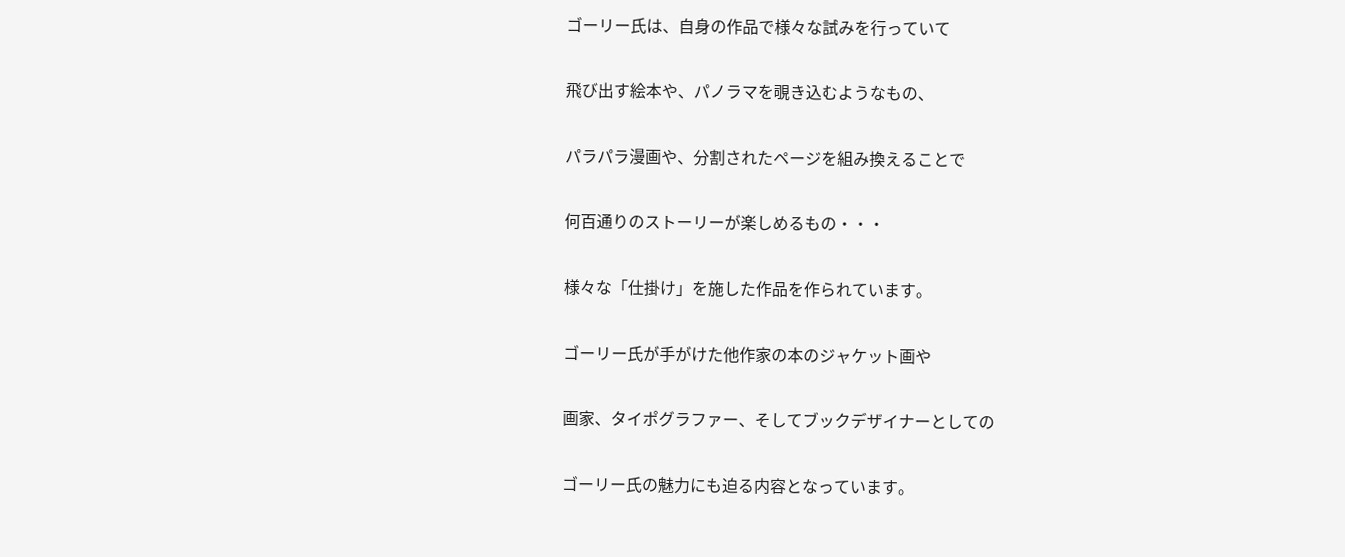ゴーリー氏は、自身の作品で様々な試みを行っていて

飛び出す絵本や、パノラマを覗き込むようなもの、

パラパラ漫画や、分割されたページを組み換えることで

何百通りのストーリーが楽しめるもの・・・

様々な「仕掛け」を施した作品を作られています。

ゴーリー氏が手がけた他作家の本のジャケット画や

画家、タイポグラファー、そしてブックデザイナーとしての

ゴーリー氏の魅力にも迫る内容となっています。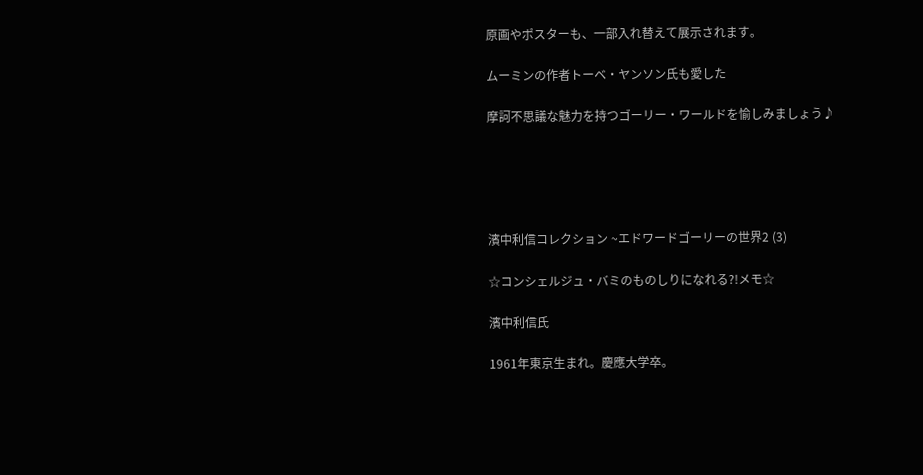原画やポスターも、一部入れ替えて展示されます。

ムーミンの作者トーベ・ヤンソン氏も愛した

摩訶不思議な魅力を持つゴーリー・ワールドを愉しみましょう♪





濱中利信コレクション ~エドワードゴーリーの世界2 (3)

☆コンシェルジュ・バミのものしりになれる?!メモ☆

濱中利信氏

1961年東京生まれ。慶應大学卒。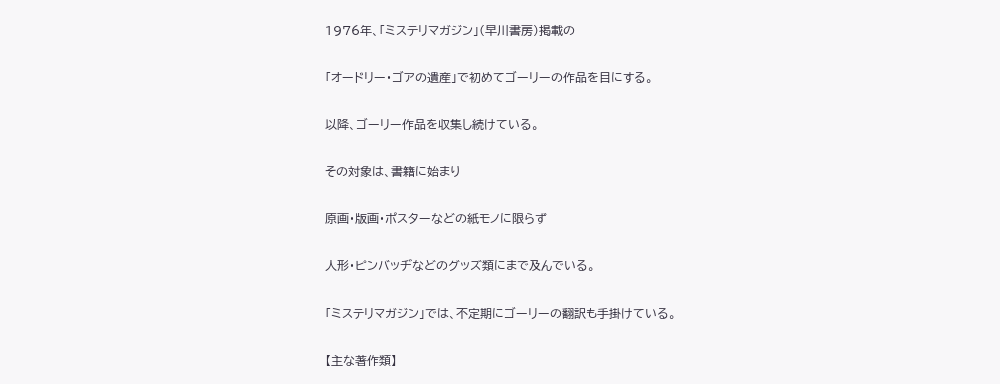1976年、「ミステリマガジン」(早川書房)掲載の

「オードリー・ゴアの遺産」で初めてゴーリーの作品を目にする。

以降、ゴーリー作品を収集し続けている。

その対象は、書籍に始まり

原画・版画・ポスターなどの紙モノに限らず

人形・ピンバッヂなどのグッズ類にまで及んでいる。

「ミステリマガジン」では、不定期にゴーリーの翻訳も手掛けている。

【主な著作類】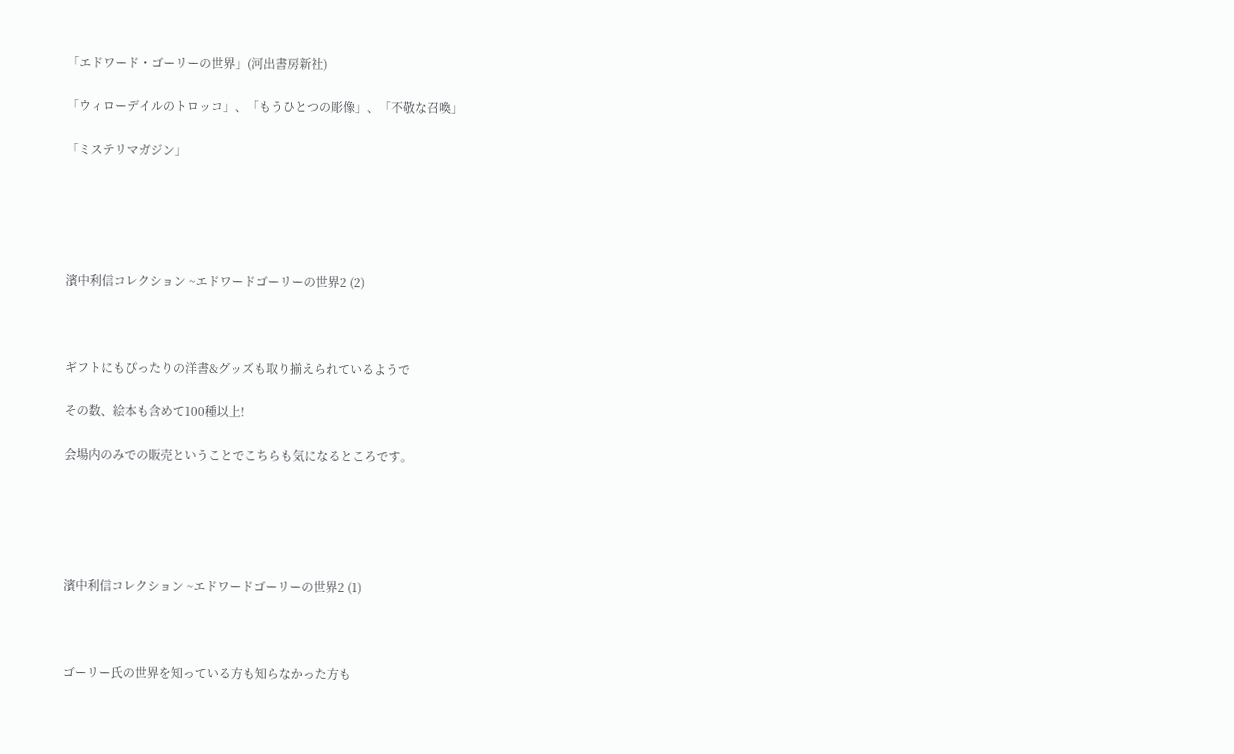「エドワード・ゴーリーの世界」(河出書房新社)

「ウィローデイルのトロッコ」、「もうひとつの彫像」、「不敬な召喚」

「ミステリマガジン」





濱中利信コレクション ~エドワードゴーリーの世界2 (2)



ギフトにもぴったりの洋書&グッズも取り揃えられているようで

その数、絵本も含めて100種以上!

会場内のみでの販売ということでこちらも気になるところです。





濱中利信コレクション ~エドワードゴーリーの世界2 (1)



ゴーリー氏の世界を知っている方も知らなかった方も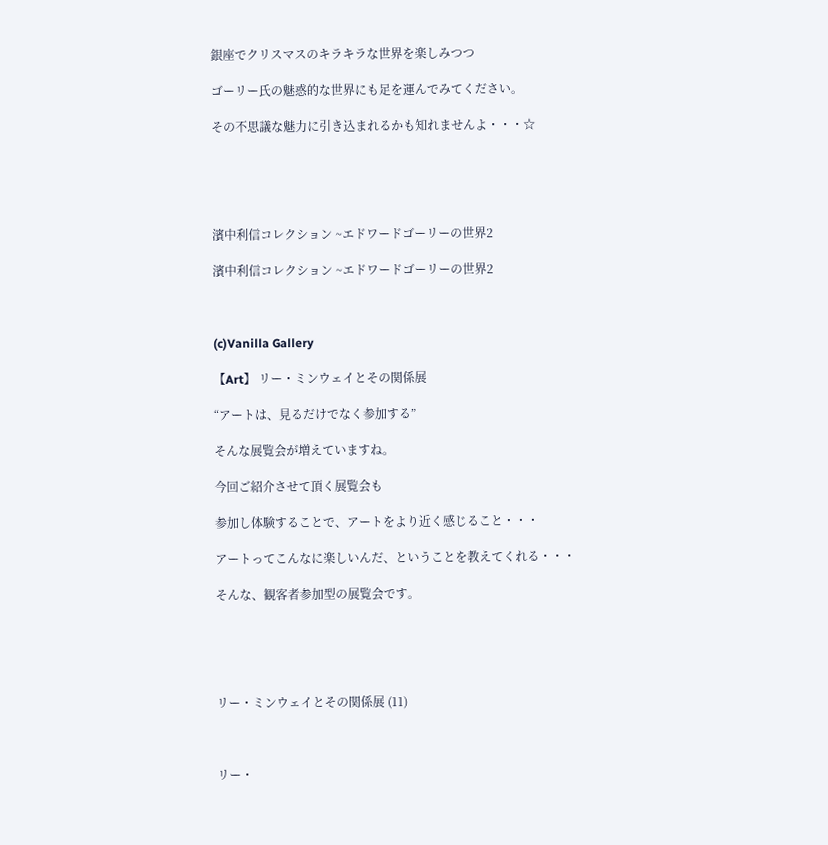銀座でクリスマスのキラキラな世界を楽しみつつ

ゴーリー氏の魅惑的な世界にも足を運んでみてください。

その不思議な魅力に引き込まれるかも知れませんよ・・・☆





濱中利信コレクション ~エドワードゴーリーの世界2

濱中利信コレクション ~エドワードゴーリーの世界2



(c)Vanilla Gallery

【Art】 リー・ミンウェイとその関係展

“アートは、見るだけでなく参加する”

そんな展覧会が増えていますね。

今回ご紹介させて頂く展覧会も

参加し体験することで、アートをより近く感じること・・・

アートってこんなに楽しいんだ、ということを教えてくれる・・・

そんな、観客者参加型の展覧会です。





リー・ミンウェイとその関係展 (11)



リー・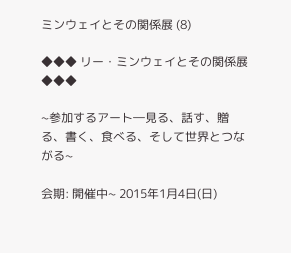ミンウェイとその関係展 (8)

◆◆◆ リー・ミンウェイとその関係展 ◆◆◆

~参加するアート―見る、話す、贈る、書く、食べる、そして世界とつながる~

会期: 開催中~ 2015年1月4日(日)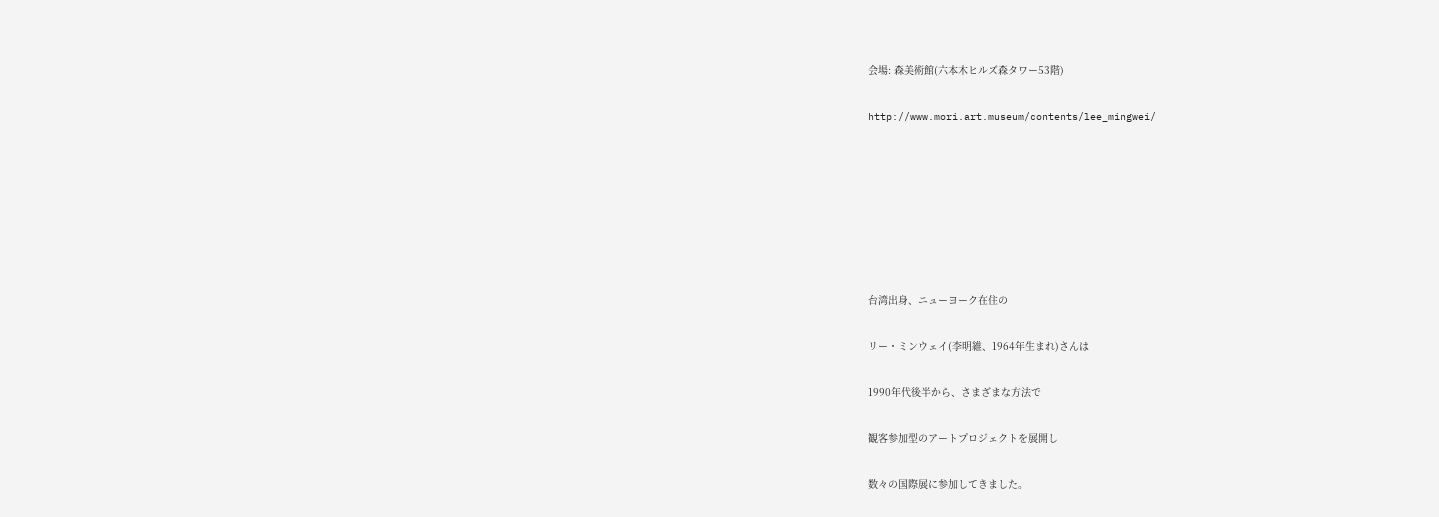会場: 森美術館(六本木ヒルズ森タワー53階)

http://www.mori.art.museum/contents/lee_mingwei/







台湾出身、ニューヨーク在住の

リー・ミンウェイ(李明維、1964年生まれ)さんは

1990年代後半から、さまざまな方法で

観客参加型のアートプロジェクトを展開し

数々の国際展に参加してきました。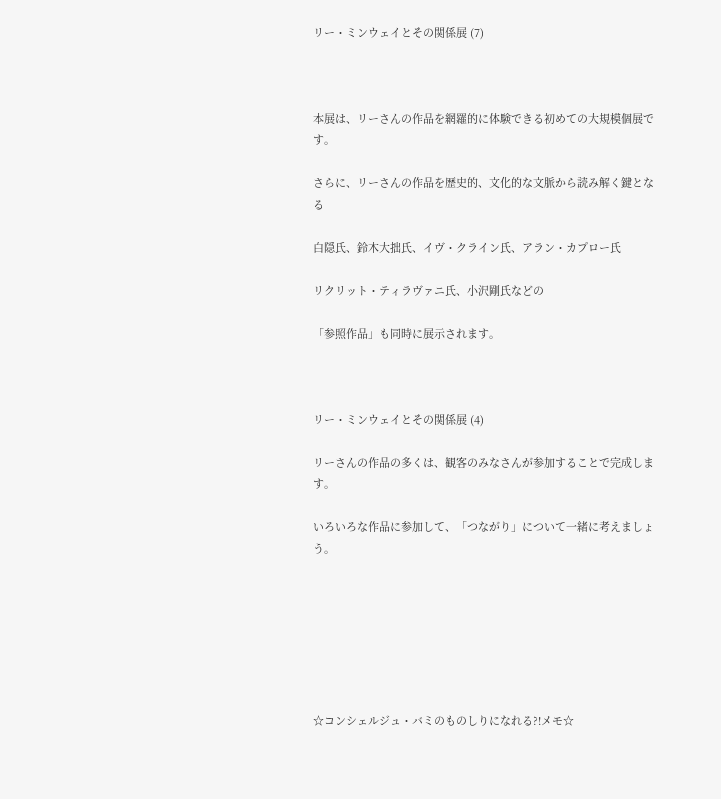リー・ミンウェイとその関係展 (7)



本展は、リーさんの作品を網羅的に体験できる初めての大規模個展です。

さらに、リーさんの作品を歴史的、文化的な文脈から読み解く鍵となる

白隠氏、鈴木大拙氏、イヴ・クライン氏、アラン・カプロー氏

リクリット・ティラヴァニ氏、小沢剛氏などの

「参照作品」も同時に展示されます。



リー・ミンウェイとその関係展 (4)

リーさんの作品の多くは、観客のみなさんが参加することで完成します。

いろいろな作品に参加して、「つながり」について一緒に考えましょう。







☆コンシェルジュ・バミのものしりになれる?!メモ☆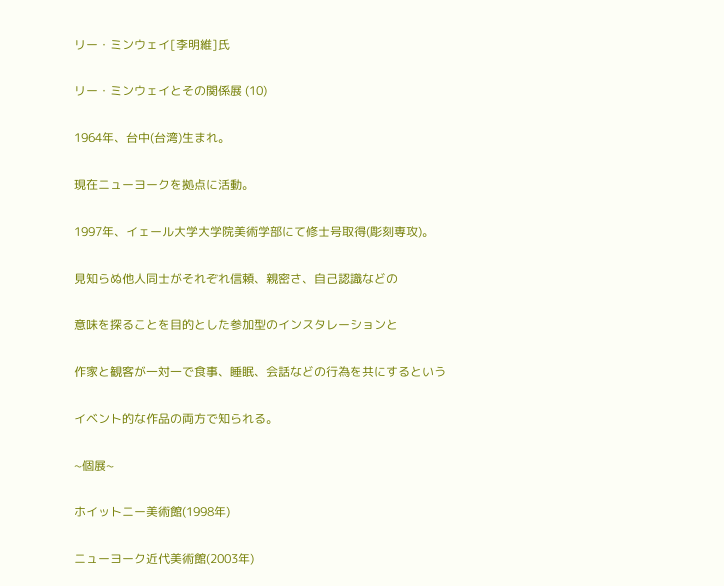リー・ミンウェイ[李明維]氏

リー・ミンウェイとその関係展 (10)

1964年、台中(台湾)生まれ。

現在ニューヨークを拠点に活動。

1997年、イェール大学大学院美術学部にて修士号取得(彫刻専攻)。

見知らぬ他人同士がそれぞれ信頼、親密さ、自己認識などの

意味を探ることを目的とした参加型のインスタレーションと

作家と観客が一対一で食事、睡眠、会話などの行為を共にするという

イベント的な作品の両方で知られる。

~個展~

ホイットニー美術館(1998年)

ニューヨーク近代美術館(2003年)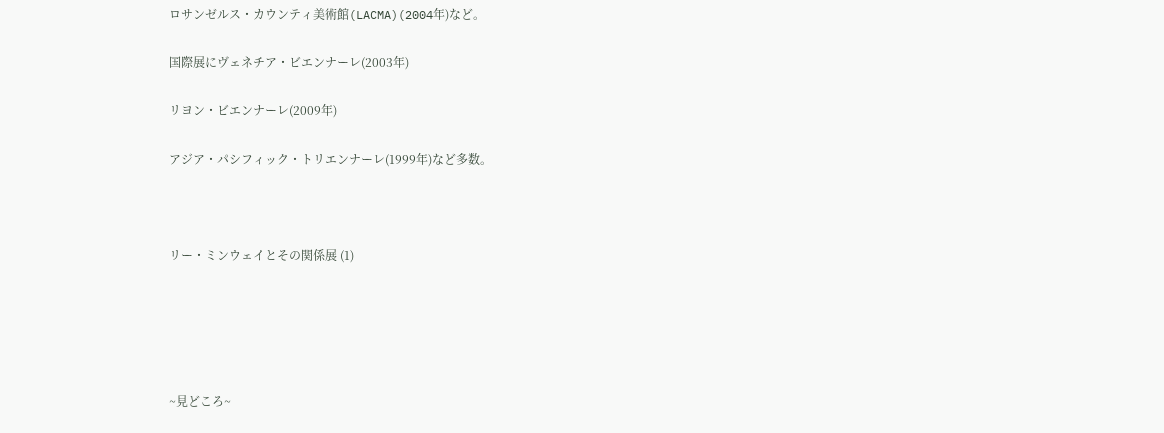ロサンゼルス・カウンティ美術館(LACMA)(2004年)など。

国際展にヴェネチア・ビエンナーレ(2003年)

リヨン・ビエンナーレ(2009年)

アジア・パシフィック・トリエンナーレ(1999年)など多数。



リー・ミンウェイとその関係展 (1)





~見どころ~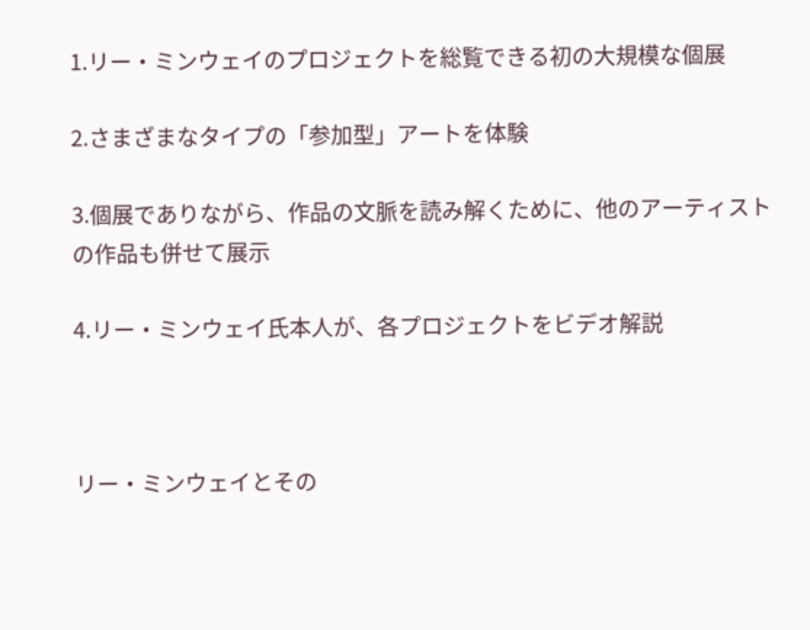1.リー・ミンウェイのプロジェクトを総覧できる初の大規模な個展

2.さまざまなタイプの「参加型」アートを体験

3.個展でありながら、作品の文脈を読み解くために、他のアーティストの作品も併せて展示

4.リー・ミンウェイ氏本人が、各プロジェクトをビデオ解説



リー・ミンウェイとその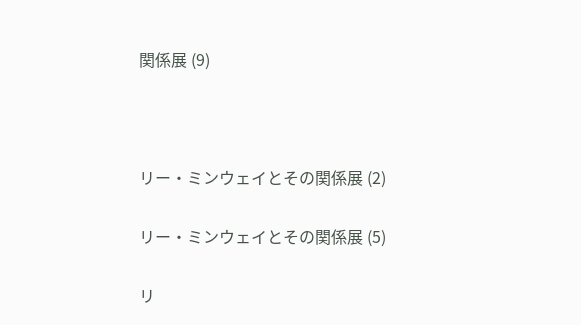関係展 (9)



リー・ミンウェイとその関係展 (2)

リー・ミンウェイとその関係展 (5)

リ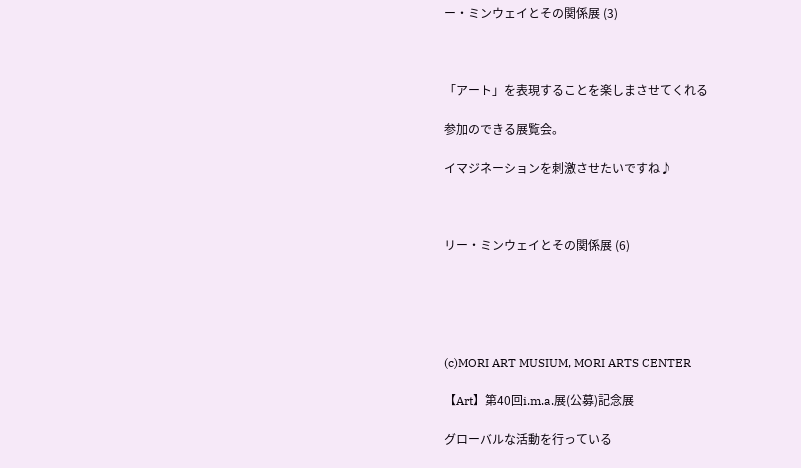ー・ミンウェイとその関係展 (3)



「アート」を表現することを楽しまさせてくれる

参加のできる展覧会。

イマジネーションを刺激させたいですね♪



リー・ミンウェイとその関係展 (6)





(c)MORI ART MUSIUM, MORI ARTS CENTER

【Art】第40回i.m.a.展(公募)記念展

グローバルな活動を行っている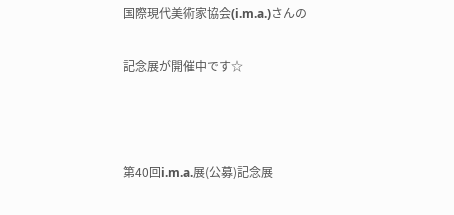国際現代美術家協会(i.m.a.)さんの

記念展が開催中です☆



第40回i.m.a.展(公募)記念展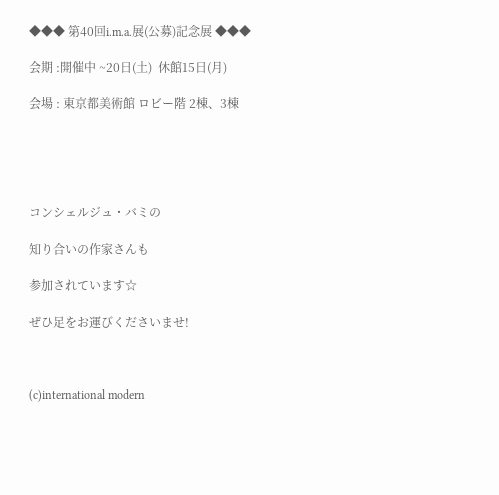◆◆◆ 第40回i.m.a.展(公募)記念展 ◆◆◆

会期 :開催中 ~20日(土)  休館15日(月)

会場 : 東京都美術館 ロビー階 2棟、3棟





コンシェルジュ・バミの

知り合いの作家さんも

参加されています☆

ぜひ足をお運びくださいませ!



(c)international modern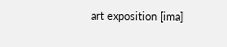art exposition [ima]